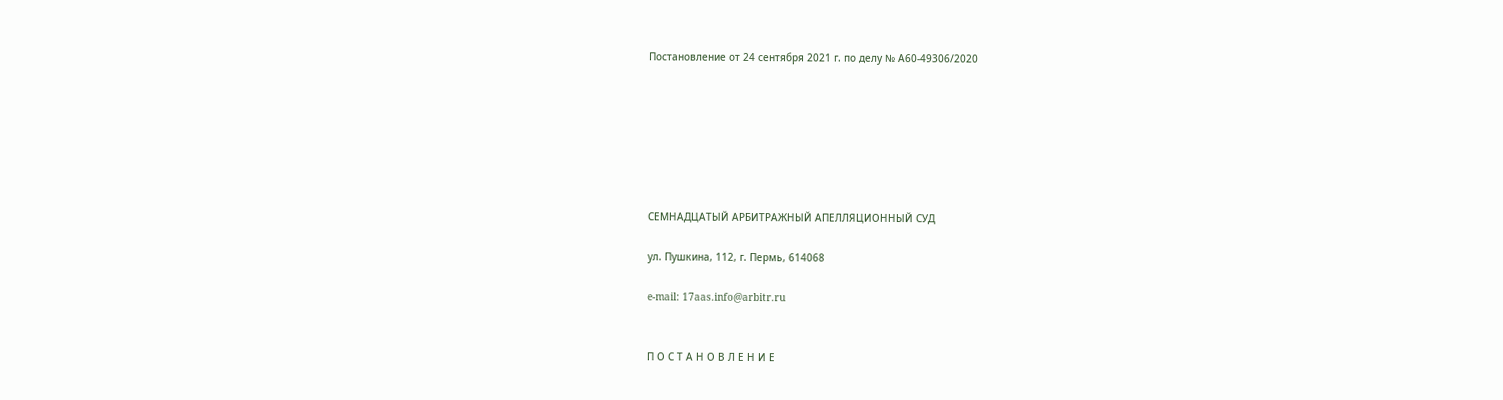Постановление от 24 сентября 2021 г. по делу № А60-49306/2020







СЕМНАДЦАТЫЙ АРБИТРАЖНЫЙ АПЕЛЛЯЦИОННЫЙ СУД

ул. Пушкина, 112, г. Пермь, 614068

e-mail: 17aas.info@arbitr.ru


П О С Т А Н О В Л Е Н И Е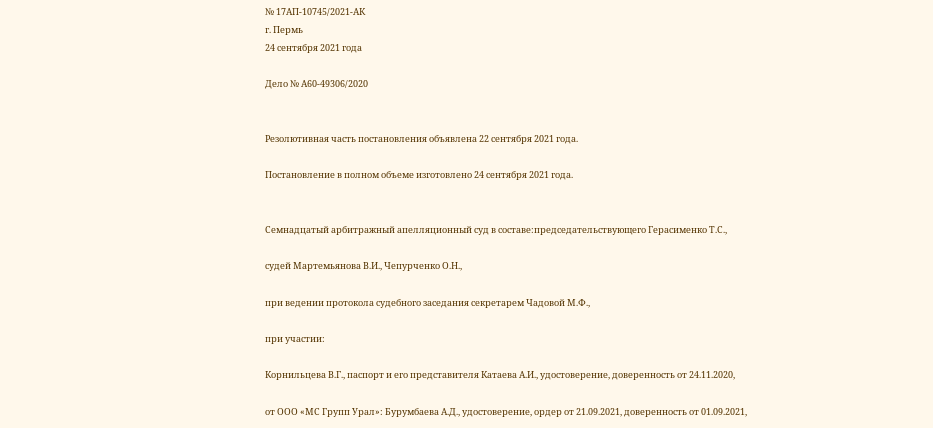№ 17АП-10745/2021-АК
г. Пермь
24 сентября 2021 года

Дело № А60-49306/2020


Резолютивная часть постановления объявлена 22 сентября 2021 года.

Постановление в полном объеме изготовлено 24 сентября 2021 года.


Семнадцатый арбитражный апелляционный суд в составе:председательствующего Герасименко Т.С.,

судей Мартемьянова В.И., Чепурченко О.Н.,

при ведении протокола судебного заседания секретарем Чадовой М.Ф.,

при участии:

Корнильцева В.Г., паспорт и его представителя Катаева А.И., удостоверение, доверенность от 24.11.2020,

от ООО «МС Групп Урал»: Бурумбаева А.Д., удостоверение, ордер от 21.09.2021, доверенность от 01.09.2021,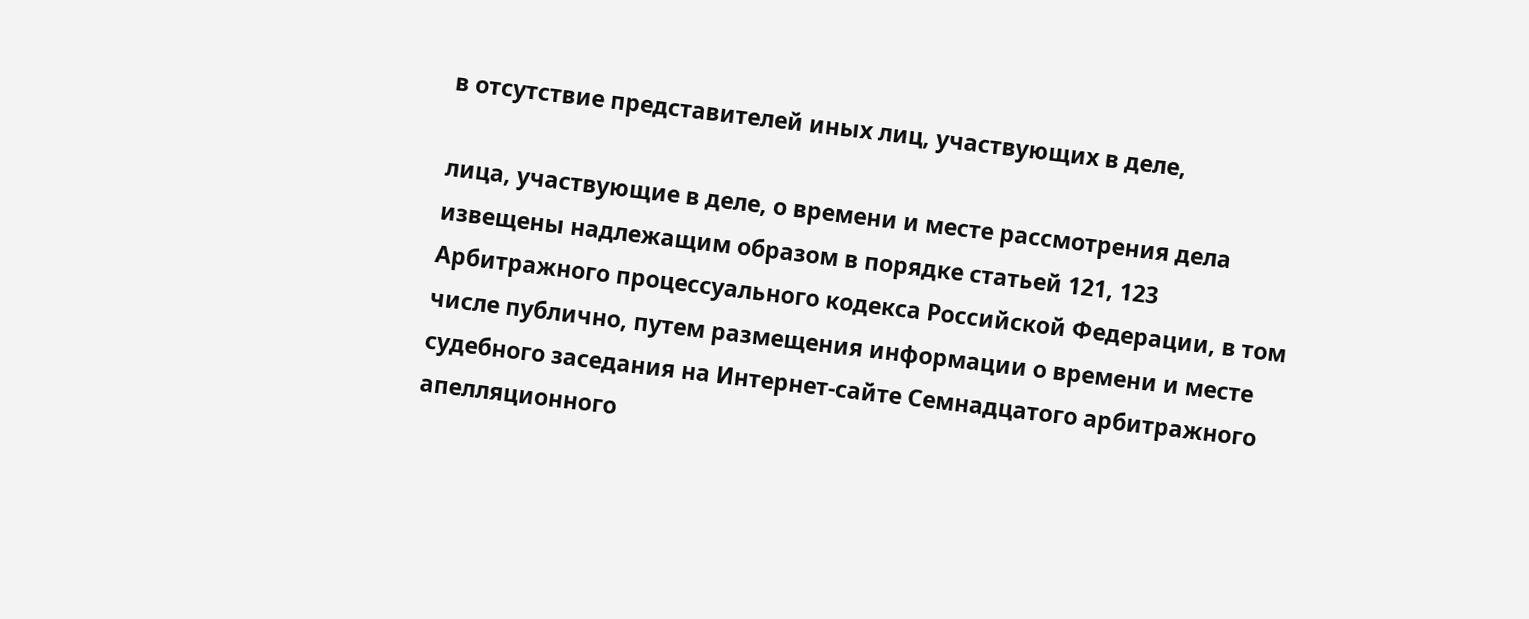в отсутствие представителей иных лиц, участвующих в деле,

лица, участвующие в деле, о времени и месте рассмотрения дела извещены надлежащим образом в порядке статьей 121, 123 Арбитражного процессуального кодекса Российской Федерации, в том числе публично, путем размещения информации о времени и месте судебного заседания на Интернет-сайте Семнадцатого арбитражного апелляционного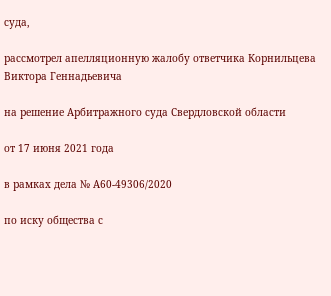суда,

рассмотрел апелляционную жалобу ответчика Корнильцева Виктора Геннадьевича

на решение Арбитражного суда Свердловской области

от 17 июня 2021 года

в рамках дела № А60-49306/2020

по иску общества с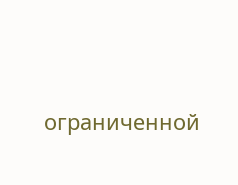ограниченной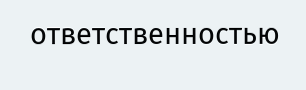ответственностью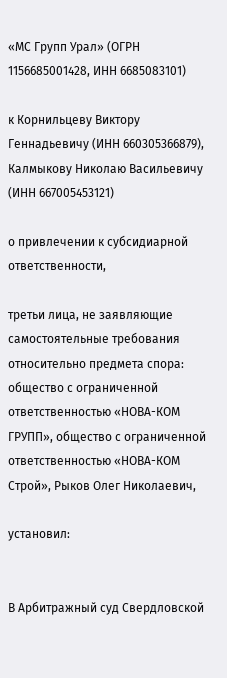«МС Групп Урал» (ОГРН 1156685001428, ИНН 6685083101)

к Корнильцеву Виктору Геннадьевичу (ИНН 660305366879), Калмыкову Николаю Васильевичу (ИНН 667005453121)

о привлечении к субсидиарной ответственности,

третьи лица, не заявляющие самостоятельные требования относительно предмета спора: общество с ограниченной ответственностью «НОВА-КОМ ГРУПП», общество с ограниченной ответственностью «НОВА-КОМ Строй», Рыков Олег Николаевич,

установил:


В Арбитражный суд Свердловской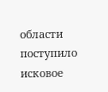области поступило исковое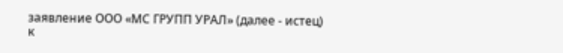заявление ООО «МС ГРУПП УРАЛ» (далее - истец) к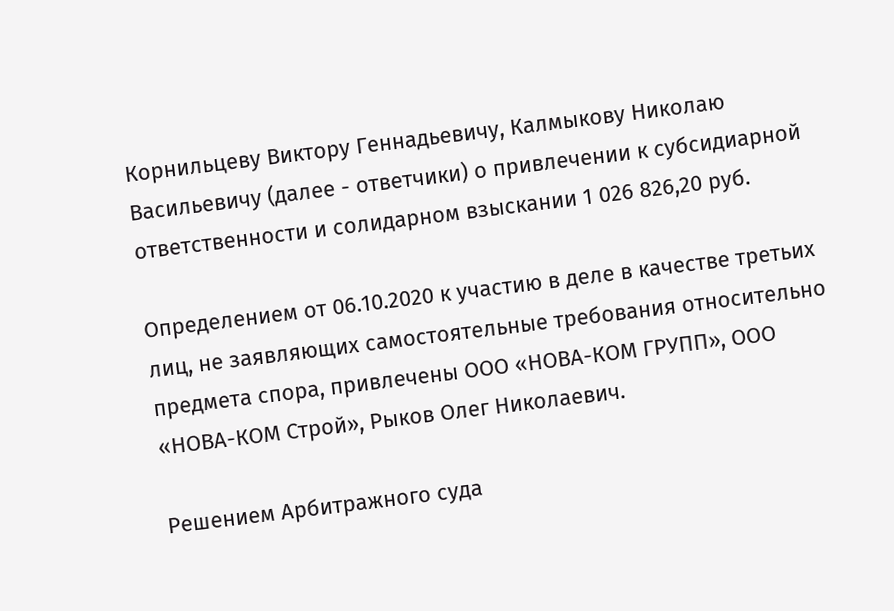Корнильцеву Виктору Геннадьевичу, Калмыкову Николаю Васильевичу (далее - ответчики) о привлечении к субсидиарной ответственности и солидарном взыскании 1 026 826,20 руб.

Определением от 06.10.2020 к участию в деле в качестве третьих лиц, не заявляющих самостоятельные требования относительно предмета спора, привлечены ООО «НОВА-КОМ ГРУПП», ООО «НОВА-КОМ Строй», Рыков Олег Николаевич.

Решением Арбитражного суда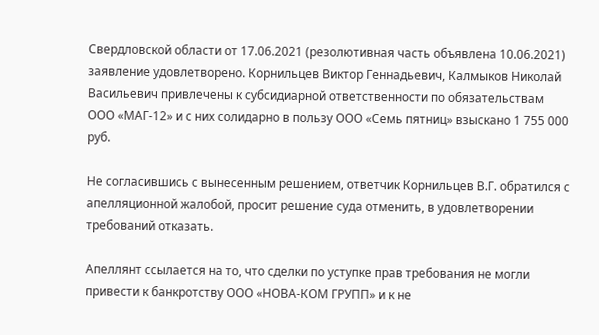Свердловской области от 17.06.2021 (резолютивная часть объявлена 10.06.2021) заявление удовлетворено. Корнильцев Виктор Геннадьевич, Калмыков Николай Васильевич привлечены к субсидиарной ответственности по обязательствам ООО «МАГ-12» и с них солидарно в пользу ООО «Семь пятниц» взыскано 1 755 000 руб.

Не согласившись с вынесенным решением, ответчик Корнильцев В.Г. обратился с апелляционной жалобой, просит решение суда отменить, в удовлетворении требований отказать.

Апеллянт ссылается на то, что сделки по уступке прав требования не могли привести к банкротству ООО «НОВА-КОМ ГРУПП» и к не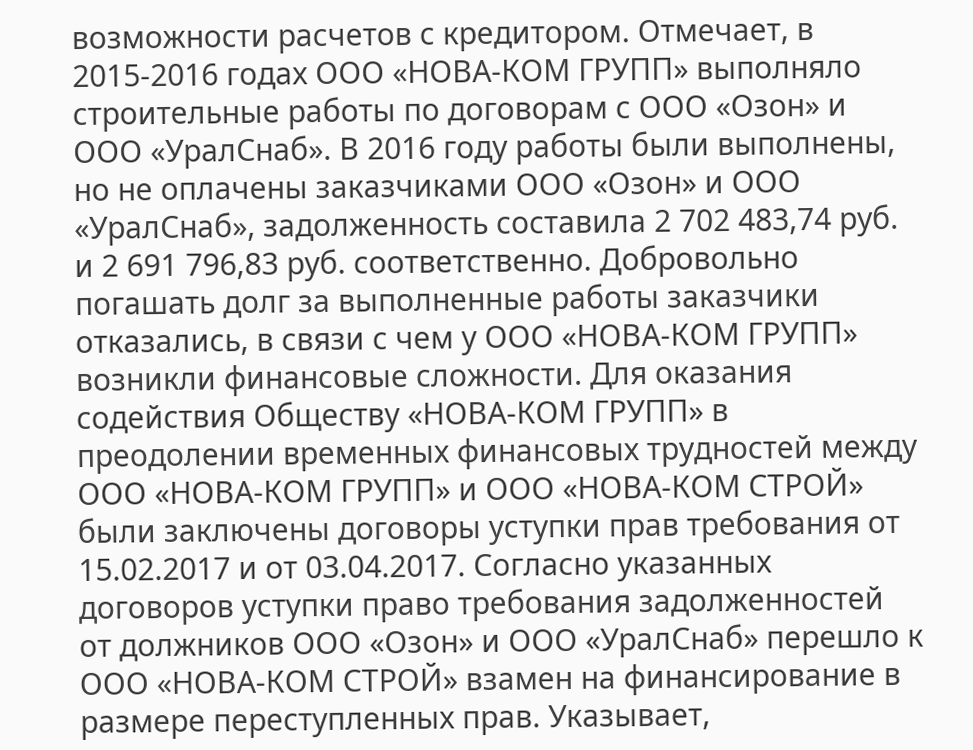возможности расчетов с кредитором. Отмечает, в 2015-2016 годах ООО «НОВА-КОМ ГРУПП» выполняло строительные работы по договорам с ООО «Озон» и ООО «УралСнаб». В 2016 году работы были выполнены, но не оплачены заказчиками ООО «Озон» и ООО «УралСнаб», задолженность составила 2 702 483,74 руб. и 2 691 796,83 руб. соответственно. Добровольно погашать долг за выполненные работы заказчики отказались, в связи с чем у ООО «НОВА-КОМ ГРУПП» возникли финансовые сложности. Для оказания содействия Обществу «НОВА-КОМ ГРУПП» в преодолении временных финансовых трудностей между ООО «НОВА-КОМ ГРУПП» и ООО «НОВА-КОМ СТРОЙ» были заключены договоры уступки прав требования от 15.02.2017 и от 03.04.2017. Согласно указанных договоров уступки право требования задолженностей от должников ООО «Озон» и ООО «УралСнаб» перешло к ООО «НОВА-КОМ СТРОЙ» взамен на финансирование в размере переступленных прав. Указывает,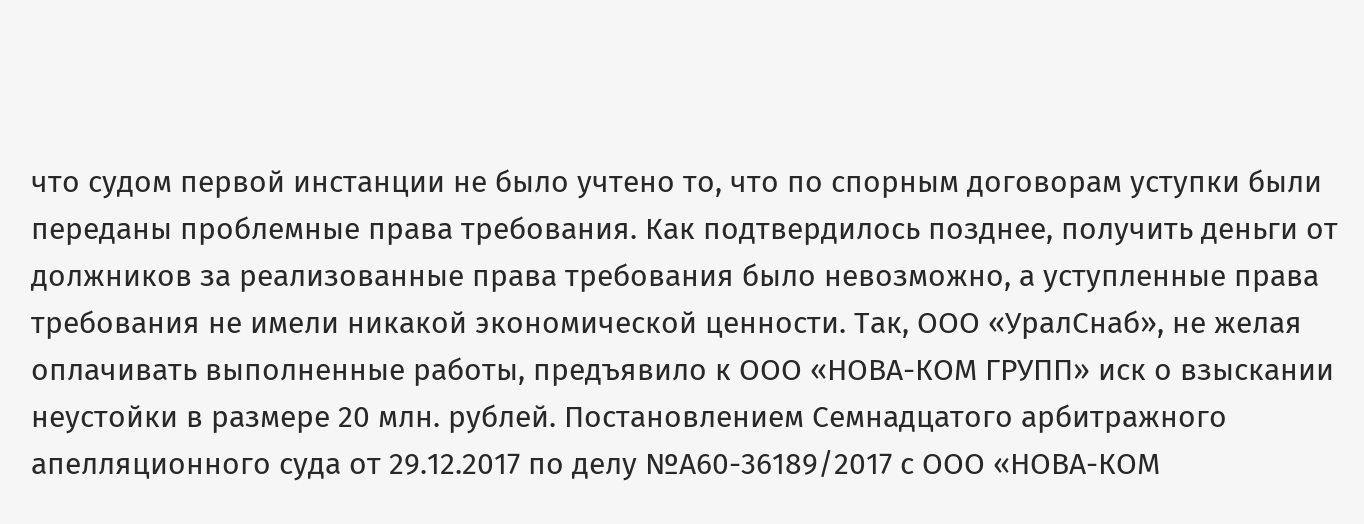что судом первой инстанции не было учтено то, что по спорным договорам уступки были переданы проблемные права требования. Как подтвердилось позднее, получить деньги от должников за реализованные права требования было невозможно, а уступленные права требования не имели никакой экономической ценности. Так, ООО «УралСнаб», не желая оплачивать выполненные работы, предъявило к ООО «НОВА-КОМ ГРУПП» иск о взыскании неустойки в размере 20 млн. рублей. Постановлением Семнадцатого арбитражного апелляционного суда от 29.12.2017 по делу №А60-36189/2017 с ООО «НОВА-КОМ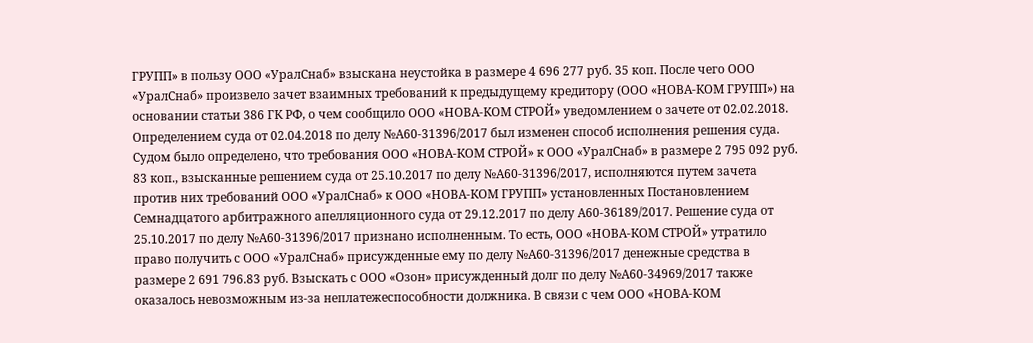ГРУПП» в пользу ООО «УралСнаб» взыскана неустойка в размере 4 696 277 руб. 35 коп. После чего ООО «УралСнаб» произвело зачет взаимных требований к предыдущему кредитору (ООО «НОВА-КОМ ГРУПП») на основании статьи 386 ГК РФ, о чем сообщило ООО «НОВА-КОМ СТРОЙ» уведомлением о зачете от 02.02.2018. Определением суда от 02.04.2018 по делу №А60-31396/2017 был изменен способ исполнения решения суда. Судом было определено, что требования ООО «НОВА-КОМ СТРОЙ» к ООО «УралСнаб» в размере 2 795 092 руб. 83 коп., взысканные решением суда от 25.10.2017 по делу №А60-31396/2017, исполняются путем зачета против них требований ООО «УралСнаб» к ООО «НОВА-КОМ ГРУПП» установленных Постановлением Семнадцатого арбитражного апелляционного суда от 29.12.2017 по делу А60-36189/2017. Решение суда от 25.10.2017 по делу №А60-31396/2017 признано исполненным. То есть, ООО «НОВА-КОМ СТРОЙ» утратило право получить с ООО «УралСнаб» присужденные ему по делу №А60-31396/2017 денежные средства в размере 2 691 796.83 руб. Взыскать с ООО «Озон» присужденный долг по делу №А60-34969/2017 также оказалось невозможным из-за неплатежеспособности должника. В связи с чем ООО «НОВА-КОМ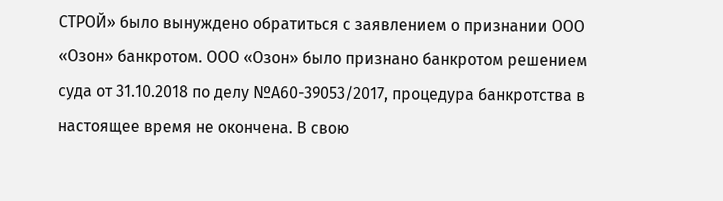СТРОЙ» было вынуждено обратиться с заявлением о признании ООО «Озон» банкротом. ООО «Озон» было признано банкротом решением суда от 31.10.2018 по делу №А60-39053/2017, процедура банкротства в настоящее время не окончена. В свою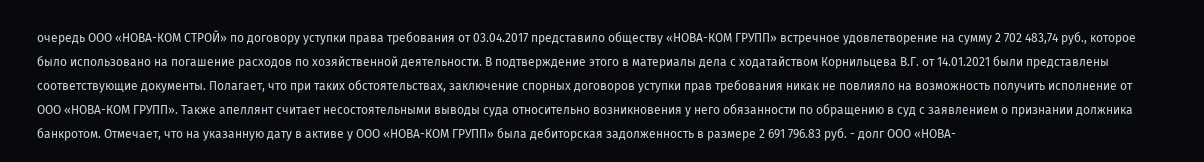очередь ООО «НОВА-КОМ СТРОЙ» по договору уступки права требования от 03.04.2017 представило обществу «НОВА-КОМ ГРУПП» встречное удовлетворение на сумму 2 702 483,74 руб., которое было использовано на погашение расходов по хозяйственной деятельности. В подтверждение этого в материалы дела с ходатайством Корнильцева В.Г. от 14.01.2021 были представлены соответствующие документы. Полагает, что при таких обстоятельствах, заключение спорных договоров уступки прав требования никак не повлияло на возможность получить исполнение от ООО «НОВА-КОМ ГРУПП». Также апеллянт считает несостоятельными выводы суда относительно возникновения у него обязанности по обращению в суд с заявлением о признании должника банкротом. Отмечает, что на указанную дату в активе у ООО «НОВА-КОМ ГРУПП» была дебиторская задолженность в размере 2 691 796.83 руб. - долг ООО «НОВА-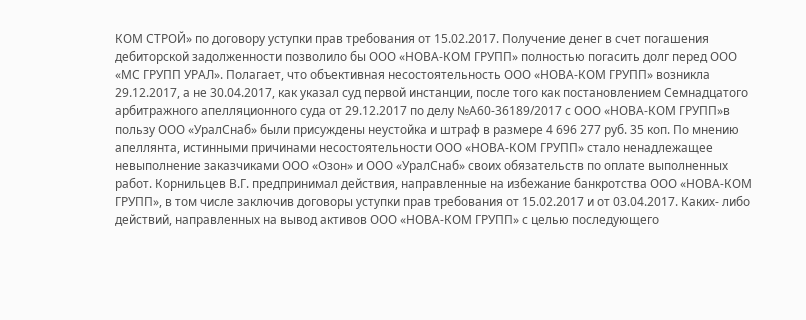КОМ СТРОЙ» по договору уступки прав требования от 15.02.2017. Получение денег в счет погашения дебиторской задолженности позволило бы ООО «НОВА-КОМ ГРУПП» полностью погасить долг перед ООО «МС ГРУПП УРАЛ». Полагает, что объективная несостоятельность ООО «НОВА-КОМ ГРУПП» возникла 29.12.2017, а не 30.04.2017, как указал суд первой инстанции, после того как постановлением Семнадцатого арбитражного апелляционного суда от 29.12.2017 по делу №А60-36189/2017 с ООО «НОВА-КОМ ГРУПП»в пользу ООО «УралСнаб» были присуждены неустойка и штраф в размере 4 696 277 руб. 35 коп. По мнению апеллянта, истинными причинами несостоятельности ООО «НОВА-КОМ ГРУПП» стало ненадлежащее невыполнение заказчиками ООО «Озон» и ООО «УралСнаб» своих обязательств по оплате выполненных работ. Корнильцев В.Г. предпринимал действия, направленные на избежание банкротства ООО «НОВА-КОМ ГРУПП», в том числе заключив договоры уступки прав требования от 15.02.2017 и от 03.04.2017. Каких- либо действий, направленных на вывод активов ООО «НОВА-КОМ ГРУПП» с целью последующего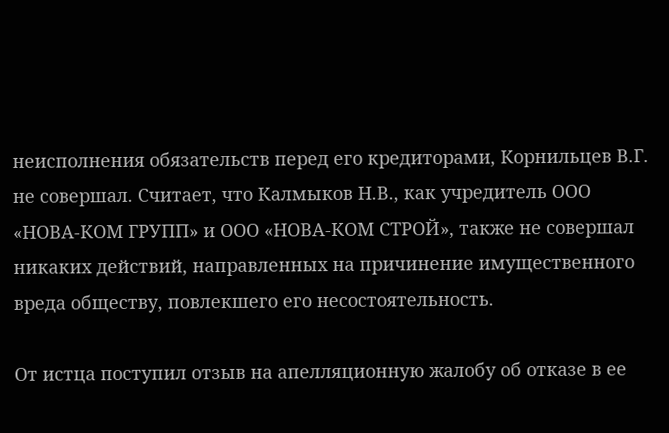неисполнения обязательств перед его кредиторами, Корнильцев В.Г. не совершал. Считает, что Калмыков Н.В., как учредитель ООО «НОВА-КОМ ГРУПП» и ООО «НОВА-КОМ СТРОЙ», также не совершал никаких действий, направленных на причинение имущественного вреда обществу, повлекшего его несостоятельность.

От истца поступил отзыв на апелляционную жалобу об отказе в ее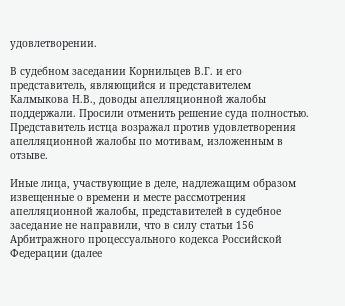удовлетворении.

В судебном заседании Корнильцев В.Г. и его представитель, являющийся и представителем Калмыкова Н.В., доводы апелляционной жалобы поддержали. Просили отменить решение суда полностью. Представитель истца возражал против удовлетворения апелляционной жалобы по мотивам, изложенным в отзыве.

Иные лица, участвующие в деле, надлежащим образом извещенные о времени и месте рассмотрения апелляционной жалобы, представителей в судебное заседание не направили, что в силу статьи 156 Арбитражного процессуального кодекса Российской Федерации (далее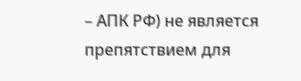– АПК РФ) не является препятствием для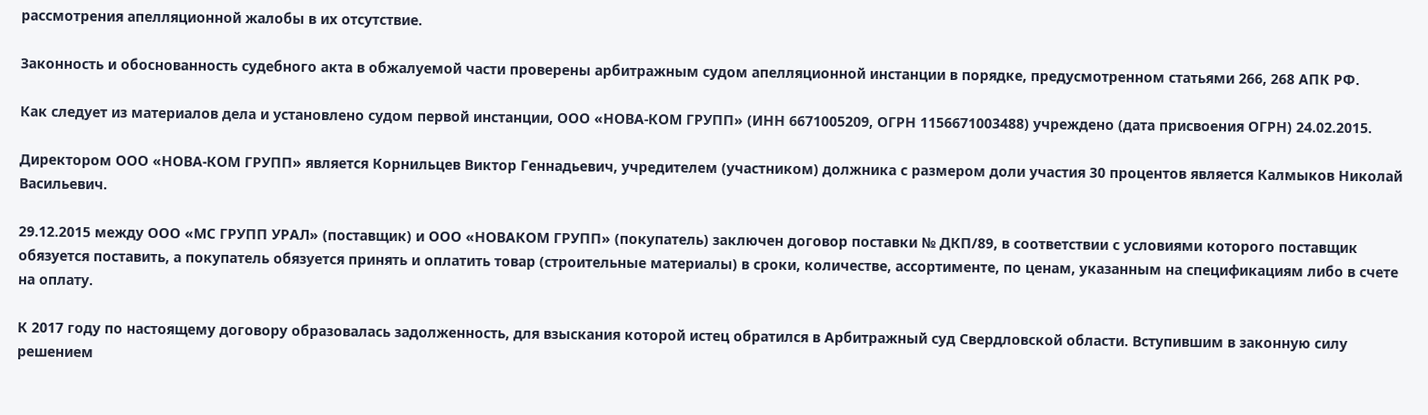рассмотрения апелляционной жалобы в их отсутствие.

Законность и обоснованность судебного акта в обжалуемой части проверены арбитражным судом апелляционной инстанции в порядке, предусмотренном статьями 266, 268 АПК РФ.

Как следует из материалов дела и установлено судом первой инстанции, ООО «НОВА-КОМ ГРУПП» (ИНН 6671005209, ОГРН 1156671003488) учреждено (дата присвоения ОГРН) 24.02.2015.

Директором ООО «НОВА-КОМ ГРУПП» является Корнильцев Виктор Геннадьевич, учредителем (участником) должника с размером доли участия 30 процентов является Калмыков Николай Васильевич.

29.12.2015 между ООО «МС ГРУПП УРАЛ» (поставщик) и ООО «НОВАКОМ ГРУПП» (покупатель) заключен договор поставки № ДКП/89, в соответствии с условиями которого поставщик обязуется поставить, а покупатель обязуется принять и оплатить товар (строительные материалы) в сроки, количестве, ассортименте, по ценам, указанным на спецификациям либо в счете на оплату.

К 2017 году по настоящему договору образовалась задолженность, для взыскания которой истец обратился в Арбитражный суд Свердловской области. Вступившим в законную силу решением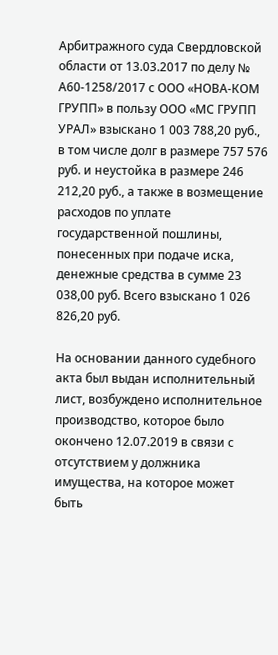Арбитражного суда Свердловской области от 13.03.2017 по делу № А60-1258/2017 с ООО «НОВА-КОМ ГРУПП» в пользу ООО «МС ГРУПП УРАЛ» взыскано 1 003 788,20 руб., в том числе долг в размере 757 576 руб. и неустойка в размере 246 212,20 руб., а также в возмещение расходов по уплате государственной пошлины, понесенных при подаче иска, денежные средства в сумме 23 038,00 руб. Всего взыскано 1 026 826,20 руб.

На основании данного судебного акта был выдан исполнительный лист, возбуждено исполнительное производство, которое было окончено 12.07.2019 в связи с отсутствием у должника имущества, на которое может быть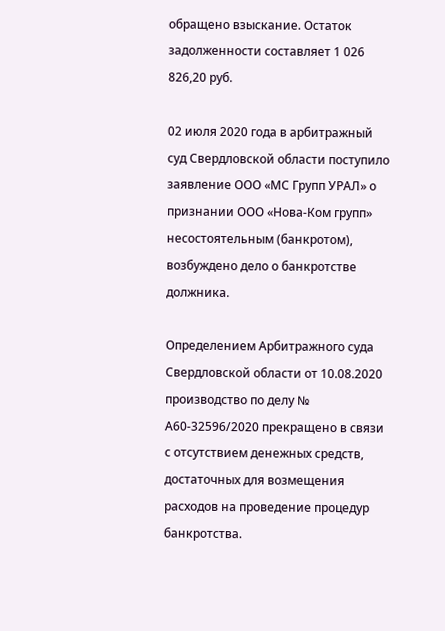обращено взыскание. Остаток задолженности составляет 1 026 826,20 руб.

02 июля 2020 года в арбитражный суд Свердловской области поступило заявление ООО «МС Групп УРАЛ» о признании ООО «Нова-Ком групп» несостоятельным (банкротом), возбуждено дело о банкротстве должника.

Определением Арбитражного суда Свердловской области от 10.08.2020 производство по делу № А60-32596/2020 прекращено в связи с отсутствием денежных средств, достаточных для возмещения расходов на проведение процедур банкротства.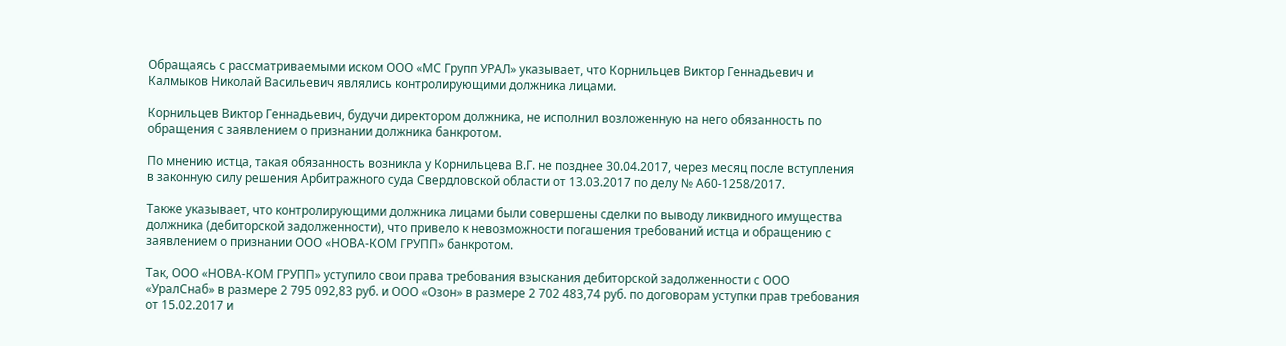Обращаясь с рассматриваемыми иском ООО «МС Групп УРАЛ» указывает, что Корнильцев Виктор Геннадьевич и Калмыков Николай Васильевич являлись контролирующими должника лицами.

Корнильцев Виктор Геннадьевич, будучи директором должника, не исполнил возложенную на него обязанность по обращения с заявлением о признании должника банкротом.

По мнению истца, такая обязанность возникла у Корнильцева В.Г. не позднее 30.04.2017, через месяц после вступления в законную силу решения Арбитражного суда Свердловской области от 13.03.2017 по делу № А60-1258/2017.

Также указывает, что контролирующими должника лицами были совершены сделки по выводу ликвидного имущества должника (дебиторской задолженности), что привело к невозможности погашения требований истца и обращению с заявлением о признании ООО «НОВА-КОМ ГРУПП» банкротом.

Так, ООО «НОВА-КОМ ГРУПП» уступило свои права требования взыскания дебиторской задолженности с ООО «УралСнаб» в размере 2 795 092,83 руб. и ООО «Озон» в размере 2 702 483,74 руб. по договорам уступки прав требования от 15.02.2017 и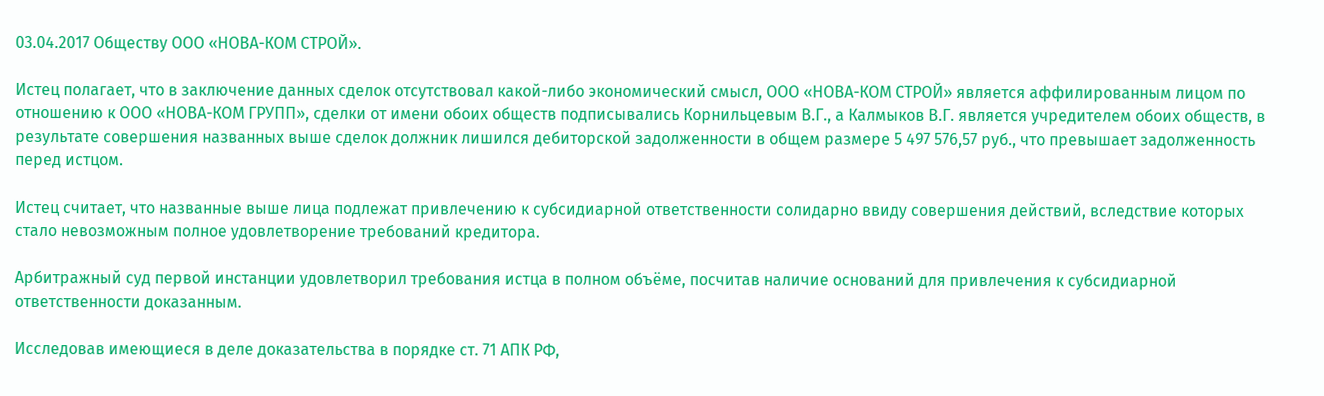03.04.2017 Обществу ООО «НОВА-КОМ СТРОЙ».

Истец полагает, что в заключение данных сделок отсутствовал какой-либо экономический смысл, ООО «НОВА-КОМ СТРОЙ» является аффилированным лицом по отношению к ООО «НОВА-КОМ ГРУПП», сделки от имени обоих обществ подписывались Корнильцевым В.Г., а Калмыков В.Г. является учредителем обоих обществ, в результате совершения названных выше сделок должник лишился дебиторской задолженности в общем размере 5 497 576,57 руб., что превышает задолженность перед истцом.

Истец считает, что названные выше лица подлежат привлечению к субсидиарной ответственности солидарно ввиду совершения действий, вследствие которых стало невозможным полное удовлетворение требований кредитора.

Арбитражный суд первой инстанции удовлетворил требования истца в полном объёме, посчитав наличие оснований для привлечения к субсидиарной ответственности доказанным.

Исследовав имеющиеся в деле доказательства в порядке ст. 71 АПК РФ,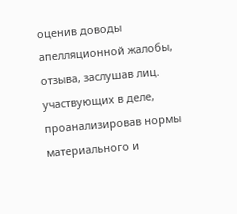оценив доводы апелляционной жалобы, отзыва, заслушав лиц. участвующих в деле, проанализировав нормы материального и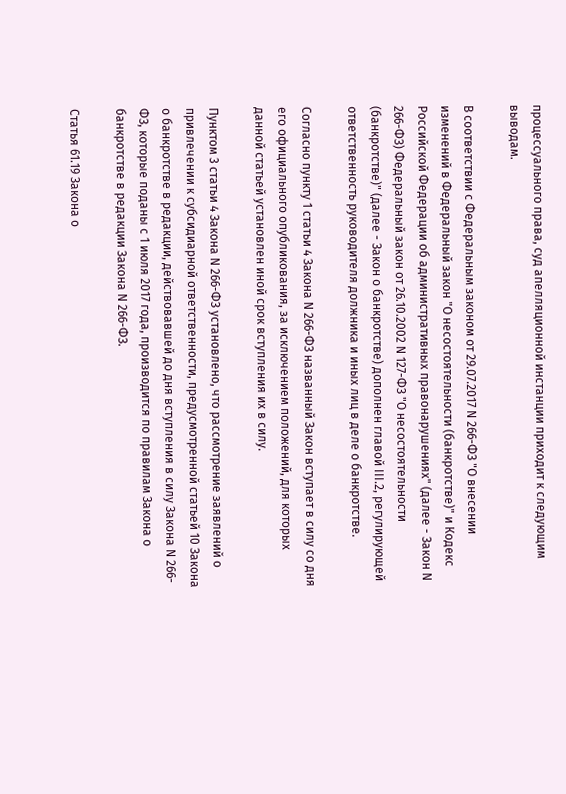процессуального права, суд апелляционной инстанции приходит к следующим выводам.

В соответствии с Федеральным законом от 29.07.2017 N 266-ФЗ "О внесении изменений в Федеральный закон "О несостоятельности (банкротстве)" и Кодекс Российской Федерации об административных правонарушениях" (далее - Закон N 266-ФЗ) Федеральный закон от 26.10.2002 N 127-ФЗ "О несостоятельности (банкротстве)" (далее - Закон о банкротстве) дополнен главой III.2, регулирующей ответственность руководителя должника и иных лиц в деле о банкротстве.

Согласно пункту 1 статьи 4 Закона N 266-ФЗ названный Закон вступает в силу со дня его официального опубликования, за исключением положений, для которых данной статьей установлен иной срок вступления их в силу.

Пунктом 3 статьи 4 Закона N 266-ФЗ установлено, что рассмотрение заявлений о привлечении к субсидиарной ответственности, предусмотренной статьей 10 Закона о банкротстве в редакции, действовавшей до дня вступления в силу Закона N 266-ФЗ, которые поданы с 1 июля 2017 года, производится по правилам Закона о банкротстве в редакции Закона N 266-ФЗ.

Статья 61.19 Закона о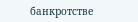банкротстве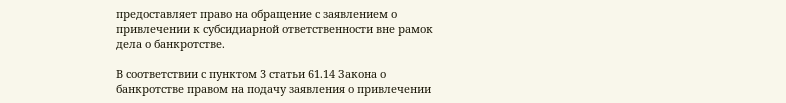предоставляет право на обращение с заявлением о привлечении к субсидиарной ответственности вне рамок дела о банкротстве.

В соответствии с пунктом 3 статьи 61.14 Закона о банкротстве правом на подачу заявления о привлечении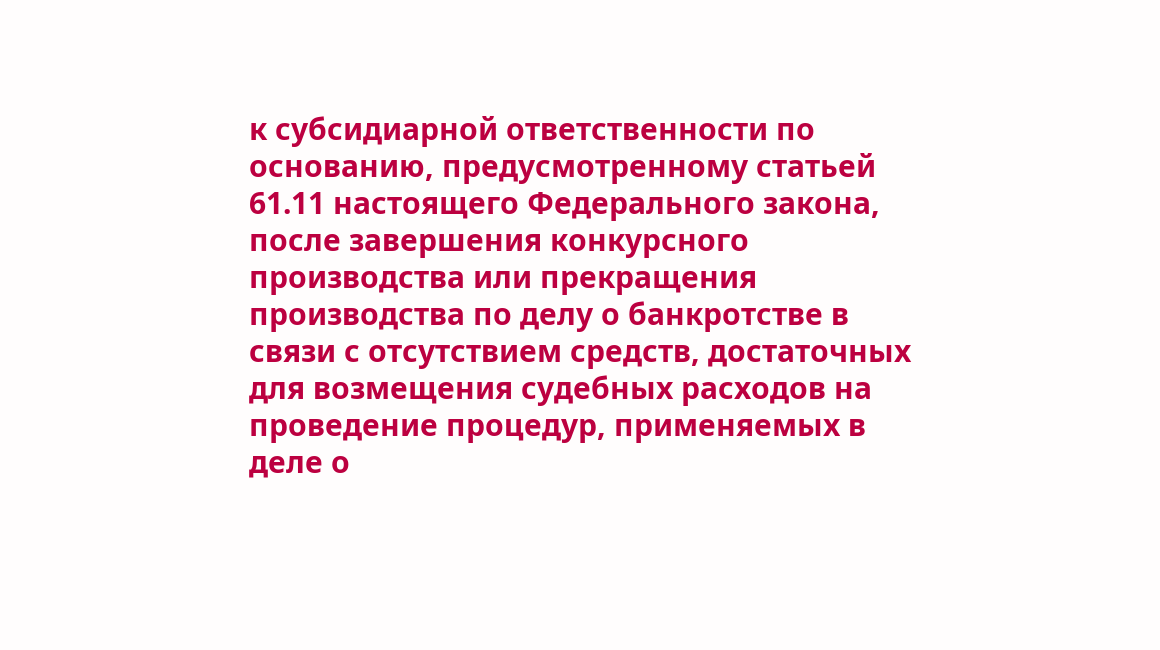к субсидиарной ответственности по основанию, предусмотренному статьей 61.11 настоящего Федерального закона, после завершения конкурсного производства или прекращения производства по делу о банкротстве в связи с отсутствием средств, достаточных для возмещения судебных расходов на проведение процедур, применяемых в деле о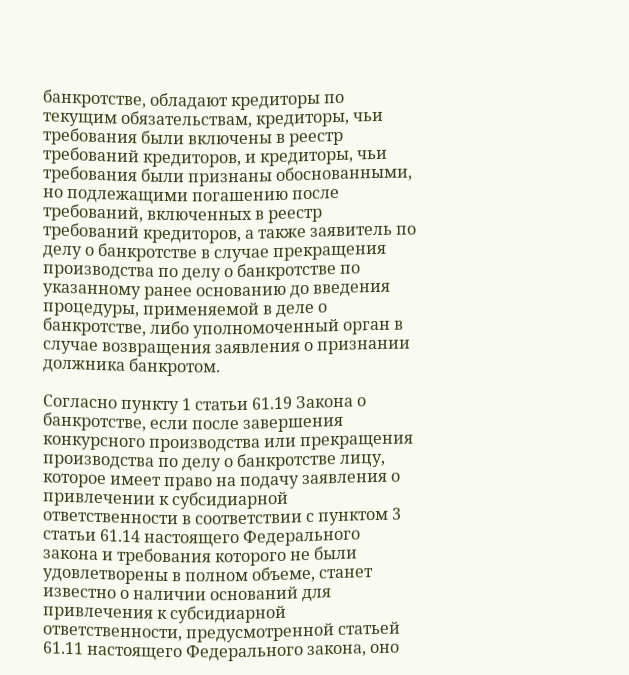банкротстве, обладают кредиторы по текущим обязательствам, кредиторы, чьи требования были включены в реестр требований кредиторов, и кредиторы, чьи требования были признаны обоснованными, но подлежащими погашению после требований, включенных в реестр требований кредиторов, а также заявитель по делу о банкротстве в случае прекращения производства по делу о банкротстве по указанному ранее основанию до введения процедуры, применяемой в деле о банкротстве, либо уполномоченный орган в случае возвращения заявления о признании должника банкротом.

Согласно пункту 1 статьи 61.19 Закона о банкротстве, если после завершения конкурсного производства или прекращения производства по делу о банкротстве лицу, которое имеет право на подачу заявления о привлечении к субсидиарной ответственности в соответствии с пунктом 3 статьи 61.14 настоящего Федерального закона и требования которого не были удовлетворены в полном объеме, станет известно о наличии оснований для привлечения к субсидиарной ответственности, предусмотренной статьей 61.11 настоящего Федерального закона, оно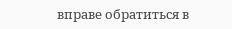вправе обратиться в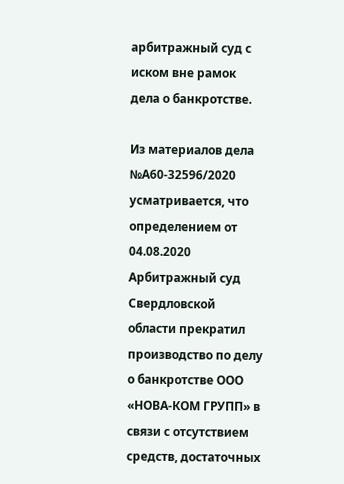арбитражный суд с иском вне рамок дела о банкротстве.

Из материалов дела №А60-32596/2020 усматривается, что определением от 04.08.2020 Арбитражный суд Свердловской области прекратил производство по делу о банкротстве ООО «НОВА-КОМ ГРУПП» в связи с отсутствием средств, достаточных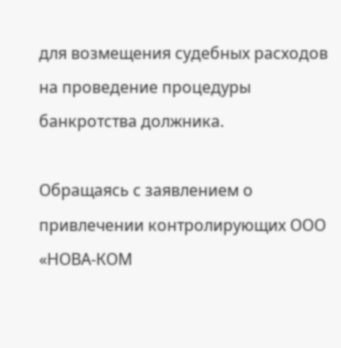для возмещения судебных расходов на проведение процедуры банкротства должника.

Обращаясь с заявлением о привлечении контролирующих ООО «НОВА-КОМ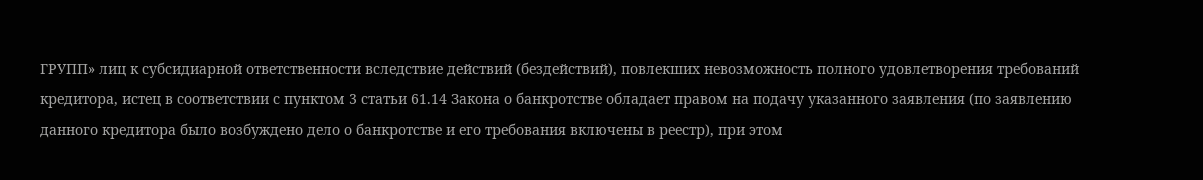ГРУПП» лиц к субсидиарной ответственности вследствие действий (бездействий), повлекших невозможность полного удовлетворения требований кредитора, истец в соответствии с пунктом 3 статьи 61.14 Закона о банкротстве обладает правом на подачу указанного заявления (по заявлению данного кредитора было возбуждено дело о банкротстве и его требования включены в реестр), при этом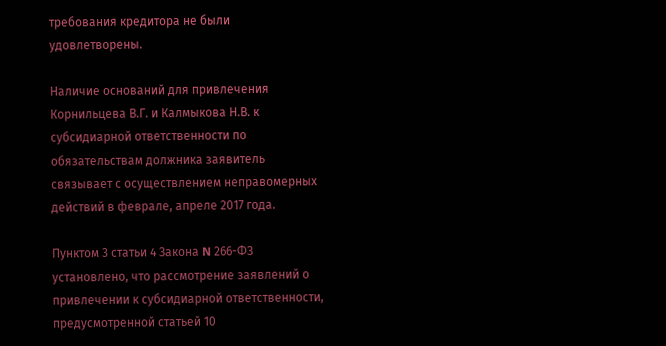требования кредитора не были удовлетворены.

Наличие оснований для привлечения Корнильцева В.Г. и Калмыкова Н.В. к субсидиарной ответственности по обязательствам должника заявитель связывает с осуществлением неправомерных действий в феврале, апреле 2017 года.

Пунктом 3 статьи 4 Закона N 266-ФЗ установлено, что рассмотрение заявлений о привлечении к субсидиарной ответственности, предусмотренной статьей 10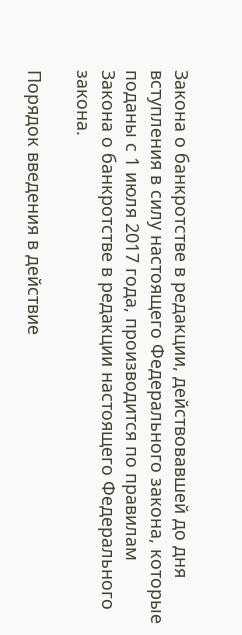Закона о банкротстве в редакции, действовавшей до дня вступления в силу настоящего Федерального закона, которые поданы с 1 июля 2017 года, производится по правилам Закона о банкротстве в редакции настоящего Федерального закона.

Порядок введения в действие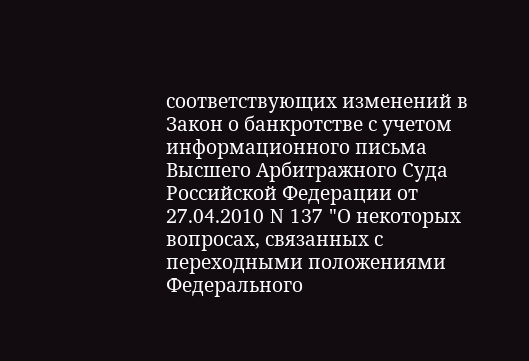соответствующих изменений в Закон о банкротстве с учетом информационного письма Высшего Арбитражного Суда Российской Федерации от 27.04.2010 N 137 "О некоторых вопросах, связанных с переходными положениями Федерального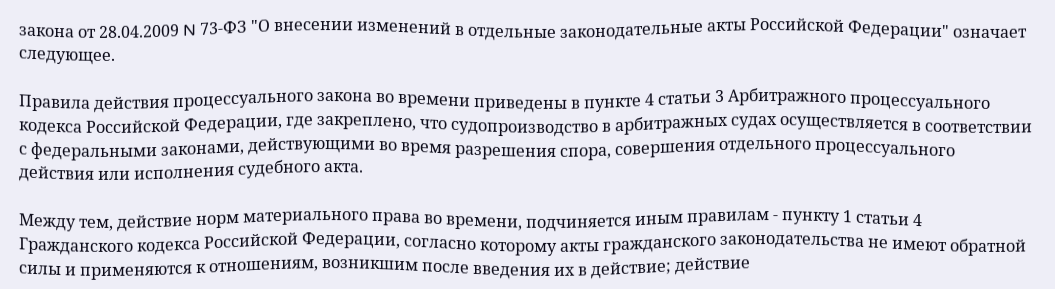закона от 28.04.2009 N 73-ФЗ "О внесении изменений в отдельные законодательные акты Российской Федерации" означает следующее.

Правила действия процессуального закона во времени приведены в пункте 4 статьи 3 Арбитражного процессуального кодекса Российской Федерации, где закреплено, что судопроизводство в арбитражных судах осуществляется в соответствии с федеральными законами, действующими во время разрешения спора, совершения отдельного процессуального действия или исполнения судебного акта.

Между тем, действие норм материального права во времени, подчиняется иным правилам - пункту 1 статьи 4 Гражданского кодекса Российской Федерации, согласно которому акты гражданского законодательства не имеют обратной силы и применяются к отношениям, возникшим после введения их в действие; действие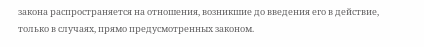закона распространяется на отношения, возникшие до введения его в действие, только в случаях, прямо предусмотренных законом.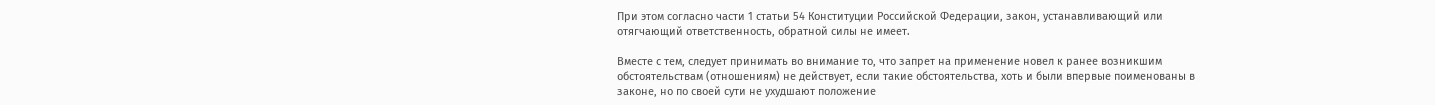При этом согласно части 1 статьи 54 Конституции Российской Федерации, закон, устанавливающий или отягчающий ответственность, обратной силы не имеет.

Вместе с тем, следует принимать во внимание то, что запрет на применение новел к ранее возникшим обстоятельствам (отношениям) не действует, если такие обстоятельства, хоть и были впервые поименованы в законе, но по своей сути не ухудшают положение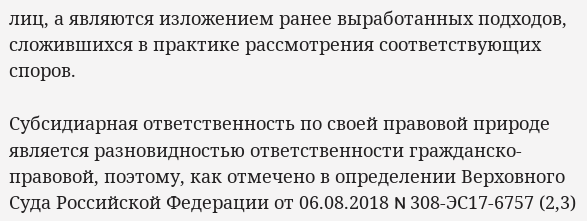лиц, а являются изложением ранее выработанных подходов, сложившихся в практике рассмотрения соответствующих споров.

Субсидиарная ответственность по своей правовой природе является разновидностью ответственности гражданско-правовой, поэтому, как отмечено в определении Верховного Суда Российской Федерации от 06.08.2018 N 308-ЭС17-6757 (2,3)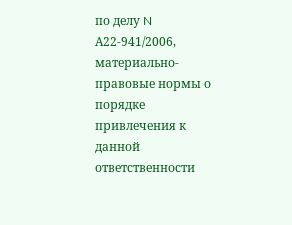по делу N А22-941/2006, материально-правовые нормы о порядке привлечения к данной ответственности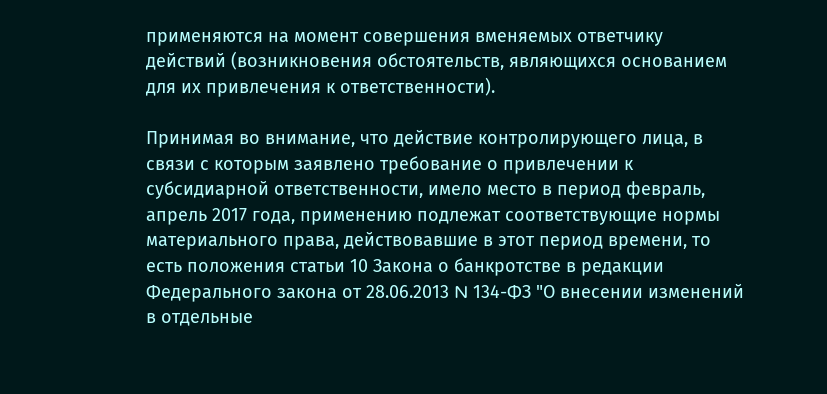применяются на момент совершения вменяемых ответчику действий (возникновения обстоятельств, являющихся основанием для их привлечения к ответственности).

Принимая во внимание, что действие контролирующего лица, в связи с которым заявлено требование о привлечении к субсидиарной ответственности, имело место в период февраль, апрель 2017 года, применению подлежат соответствующие нормы материального права, действовавшие в этот период времени, то есть положения статьи 10 Закона о банкротстве в редакции Федерального закона от 28.06.2013 N 134-ФЗ "О внесении изменений в отдельные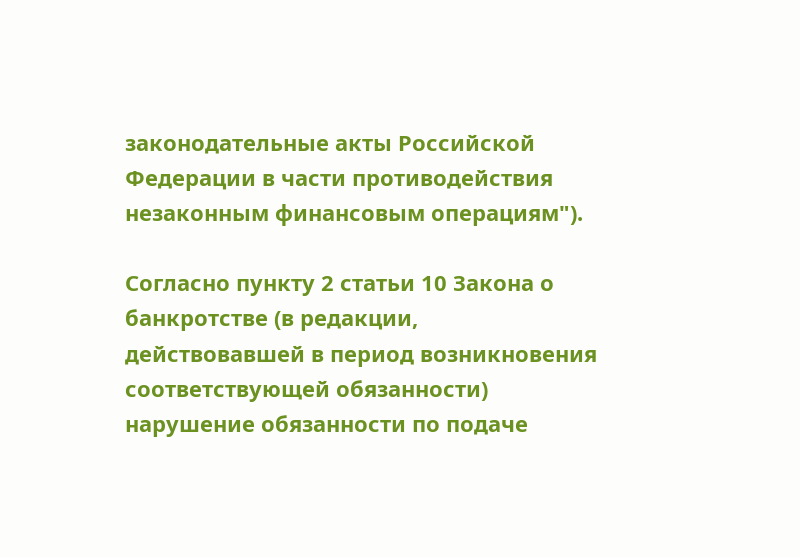законодательные акты Российской Федерации в части противодействия незаконным финансовым операциям").

Согласно пункту 2 статьи 10 Закона о банкротстве (в редакции, действовавшей в период возникновения соответствующей обязанности) нарушение обязанности по подаче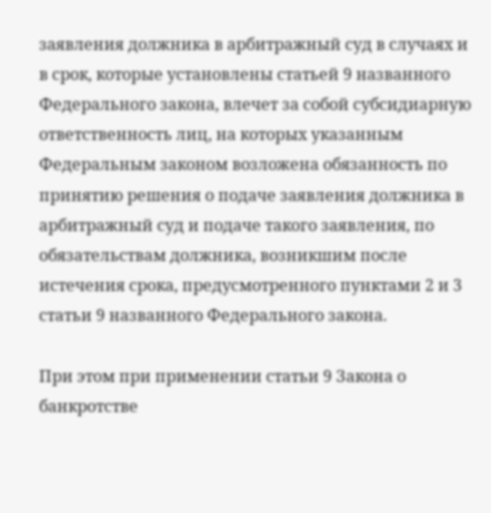заявления должника в арбитражный суд в случаях и в срок, которые установлены статьей 9 названного Федерального закона, влечет за собой субсидиарную ответственность лиц, на которых указанным Федеральным законом возложена обязанность по принятию решения о подаче заявления должника в арбитражный суд и подаче такого заявления, по обязательствам должника, возникшим после истечения срока, предусмотренного пунктами 2 и 3 статьи 9 названного Федерального закона.

При этом при применении статьи 9 Закона о банкротстве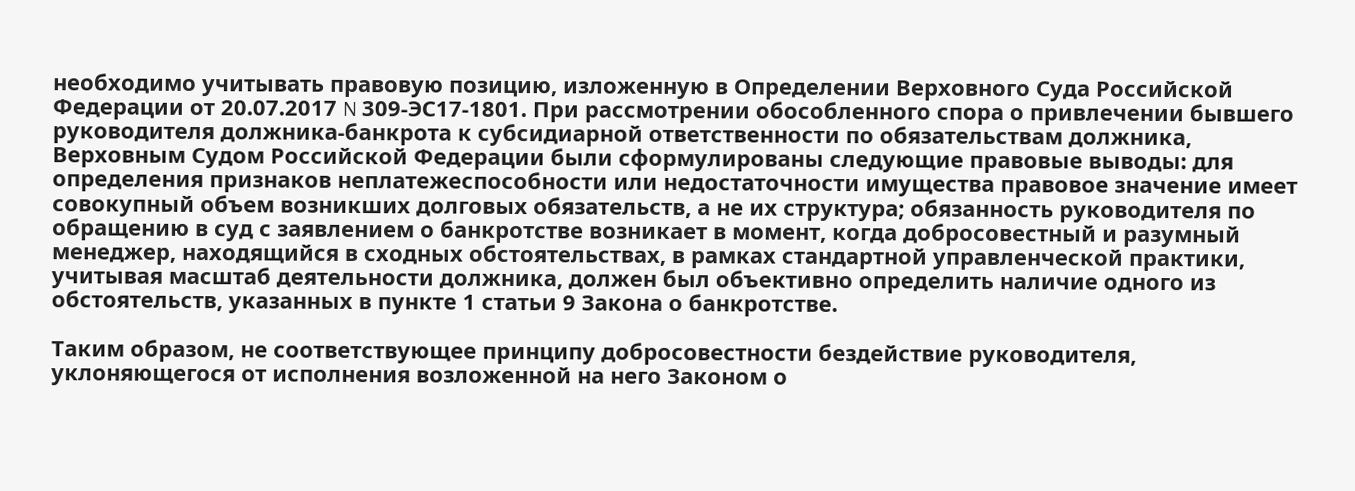необходимо учитывать правовую позицию, изложенную в Определении Верховного Суда Российской Федерации от 20.07.2017 N 309-ЭС17-1801. При рассмотрении обособленного спора о привлечении бывшего руководителя должника-банкрота к субсидиарной ответственности по обязательствам должника, Верховным Судом Российской Федерации были сформулированы следующие правовые выводы: для определения признаков неплатежеспособности или недостаточности имущества правовое значение имеет совокупный объем возникших долговых обязательств, а не их структура; обязанность руководителя по обращению в суд с заявлением о банкротстве возникает в момент, когда добросовестный и разумный менеджер, находящийся в сходных обстоятельствах, в рамках стандартной управленческой практики, учитывая масштаб деятельности должника, должен был объективно определить наличие одного из обстоятельств, указанных в пункте 1 статьи 9 Закона о банкротстве.

Таким образом, не соответствующее принципу добросовестности бездействие руководителя, уклоняющегося от исполнения возложенной на него Законом о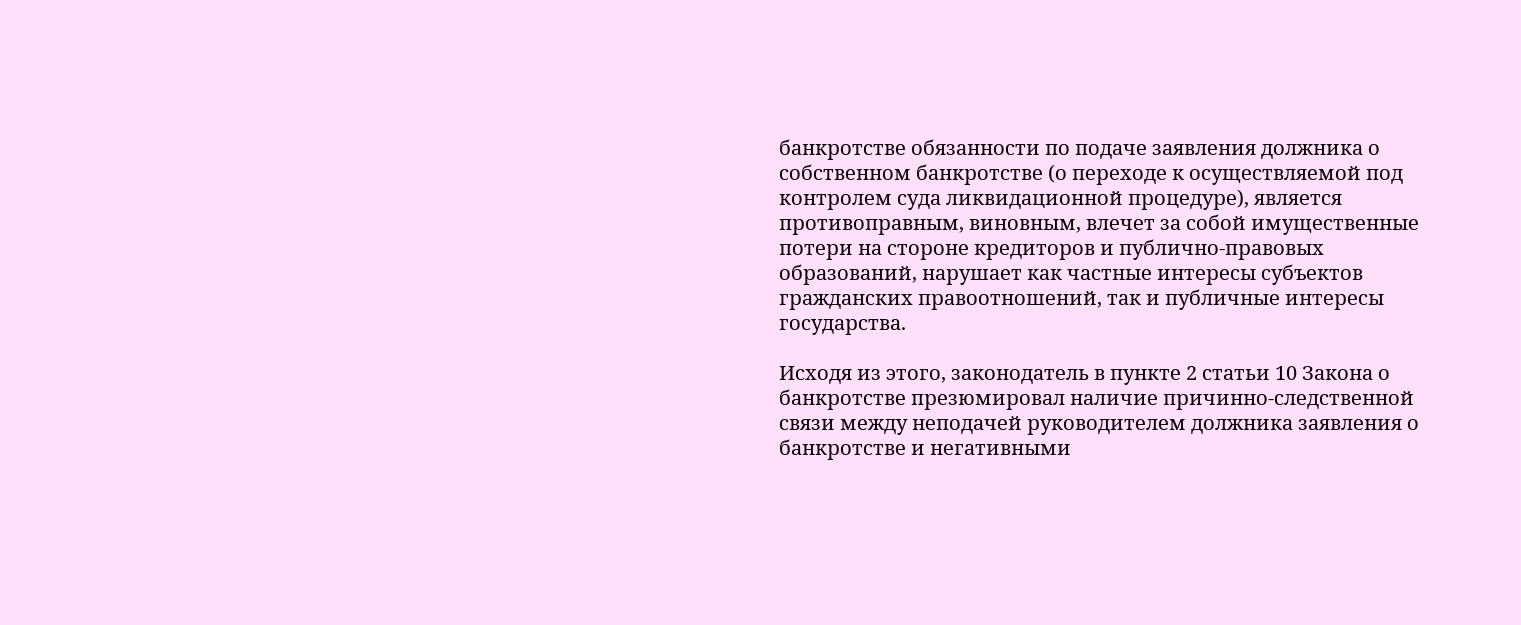банкротстве обязанности по подаче заявления должника о собственном банкротстве (о переходе к осуществляемой под контролем суда ликвидационной процедуре), является противоправным, виновным, влечет за собой имущественные потери на стороне кредиторов и публично-правовых образований, нарушает как частные интересы субъектов гражданских правоотношений, так и публичные интересы государства.

Исходя из этого, законодатель в пункте 2 статьи 10 Закона о банкротстве презюмировал наличие причинно-следственной связи между неподачей руководителем должника заявления о банкротстве и негативными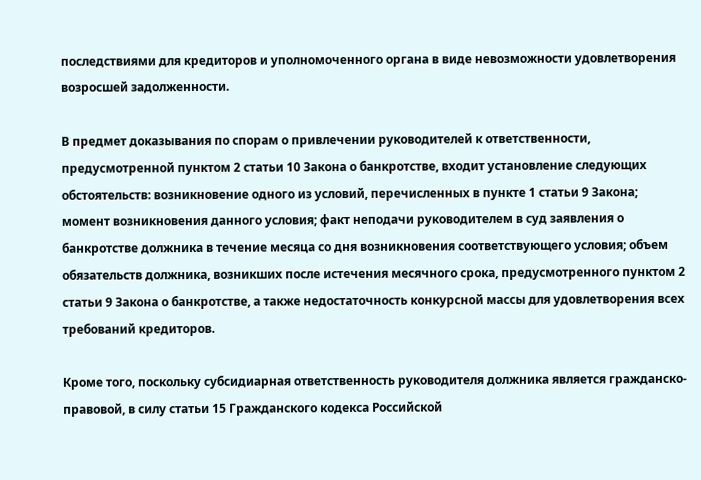последствиями для кредиторов и уполномоченного органа в виде невозможности удовлетворения возросшей задолженности.

В предмет доказывания по спорам о привлечении руководителей к ответственности, предусмотренной пунктом 2 статьи 10 Закона о банкротстве, входит установление следующих обстоятельств: возникновение одного из условий, перечисленных в пункте 1 статьи 9 Закона; момент возникновения данного условия; факт неподачи руководителем в суд заявления о банкротстве должника в течение месяца со дня возникновения соответствующего условия; объем обязательств должника, возникших после истечения месячного срока, предусмотренного пунктом 2 статьи 9 Закона о банкротстве, а также недостаточность конкурсной массы для удовлетворения всех требований кредиторов.

Кроме того, поскольку субсидиарная ответственность руководителя должника является гражданско-правовой, в силу статьи 15 Гражданского кодекса Российской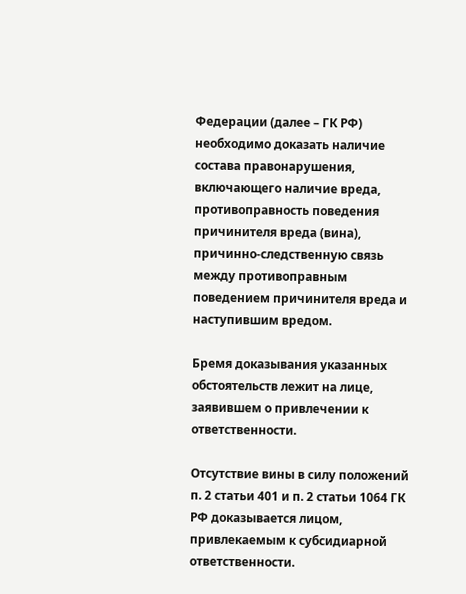Федерации (далее – ГК РФ) необходимо доказать наличие состава правонарушения, включающего наличие вреда, противоправность поведения причинителя вреда (вина), причинно-следственную связь между противоправным поведением причинителя вреда и наступившим вредом.

Бремя доказывания указанных обстоятельств лежит на лице, заявившем о привлечении к ответственности.

Отсутствие вины в силу положений п. 2 статьи 401 и п. 2 статьи 1064 ГК РФ доказывается лицом, привлекаемым к субсидиарной ответственности.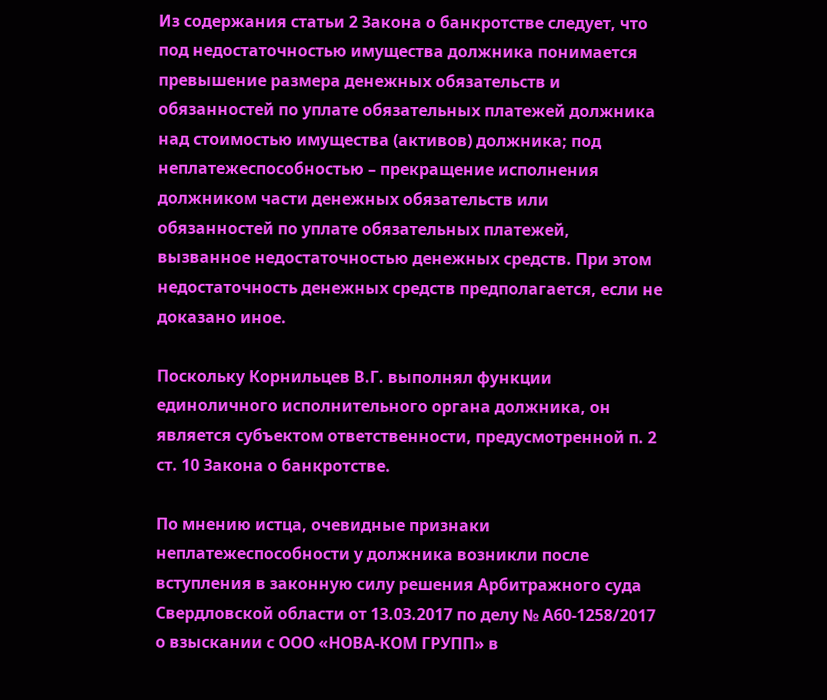Из содержания статьи 2 Закона о банкротстве следует, что под недостаточностью имущества должника понимается превышение размера денежных обязательств и обязанностей по уплате обязательных платежей должника над стоимостью имущества (активов) должника; под неплатежеспособностью – прекращение исполнения должником части денежных обязательств или обязанностей по уплате обязательных платежей, вызванное недостаточностью денежных средств. При этом недостаточность денежных средств предполагается, если не доказано иное.

Поскольку Корнильцев В.Г. выполнял функции единоличного исполнительного органа должника, он является субъектом ответственности, предусмотренной п. 2 ст. 10 Закона о банкротстве.

По мнению истца, очевидные признаки неплатежеспособности у должника возникли после вступления в законную силу решения Арбитражного суда Свердловской области от 13.03.2017 по делу № А60-1258/2017 о взыскании с ООО «НОВА-КОМ ГРУПП» в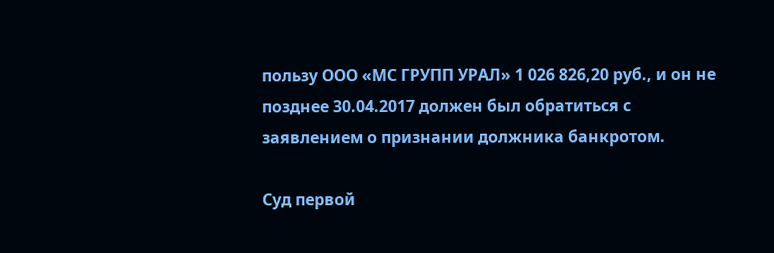пользу ООО «МС ГРУПП УРАЛ» 1 026 826,20 руб., и он не позднее 30.04.2017 должен был обратиться с заявлением о признании должника банкротом.

Суд первой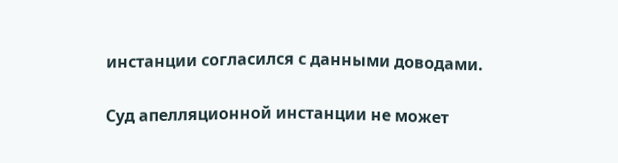инстанции согласился с данными доводами.

Суд апелляционной инстанции не может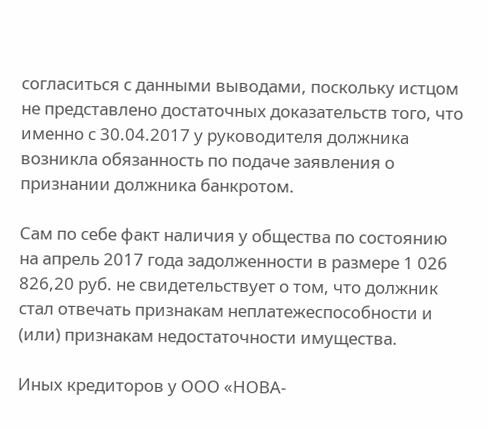согласиться с данными выводами, поскольку истцом не представлено достаточных доказательств того, что именно с 30.04.2017 у руководителя должника возникла обязанность по подаче заявления о признании должника банкротом.

Сам по себе факт наличия у общества по состоянию на апрель 2017 года задолженности в размере 1 026 826,20 руб. не свидетельствует о том, что должник стал отвечать признакам неплатежеспособности и (или) признакам недостаточности имущества.

Иных кредиторов у ООО «НОВА-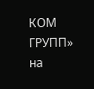КОМ ГРУПП» на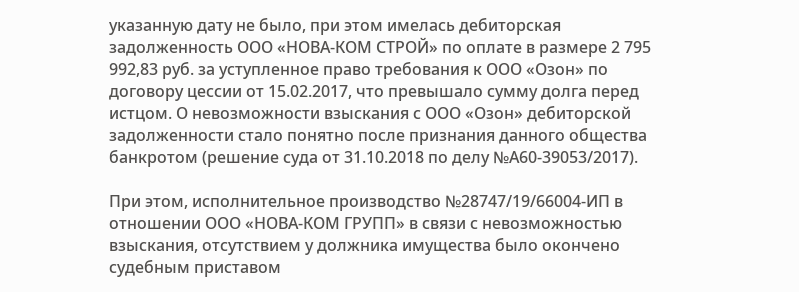указанную дату не было, при этом имелась дебиторская задолженность ООО «НОВА-КОМ СТРОЙ» по оплате в размере 2 795 992,83 руб. за уступленное право требования к ООО «Озон» по договору цессии от 15.02.2017, что превышало сумму долга перед истцом. О невозможности взыскания с ООО «Озон» дебиторской задолженности стало понятно после признания данного общества банкротом (решение суда от 31.10.2018 по делу №А60-39053/2017).

При этом, исполнительное производство №28747/19/66004-ИП в отношении ООО «НОВА-КОМ ГРУПП» в связи с невозможностью взыскания, отсутствием у должника имущества было окончено судебным приставом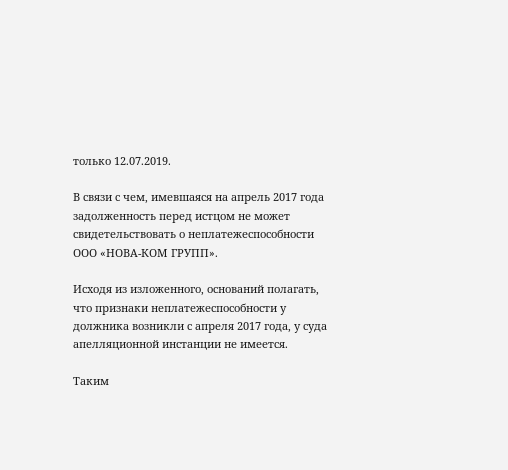только 12.07.2019.

В связи с чем, имевшаяся на апрель 2017 года задолженность перед истцом не может свидетельствовать о неплатежеспособности ООО «НОВА-КОМ ГРУПП».

Исходя из изложенного, оснований полагать, что признаки неплатежеспособности у должника возникли с апреля 2017 года, у суда апелляционной инстанции не имеется.

Таким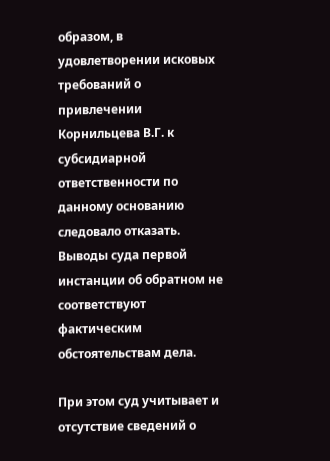образом, в удовлетворении исковых требований о привлечении Корнильцева В.Г. к субсидиарной ответственности по данному основанию следовало отказать. Выводы суда первой инстанции об обратном не соответствуют фактическим обстоятельствам дела.

При этом суд учитывает и отсутствие сведений о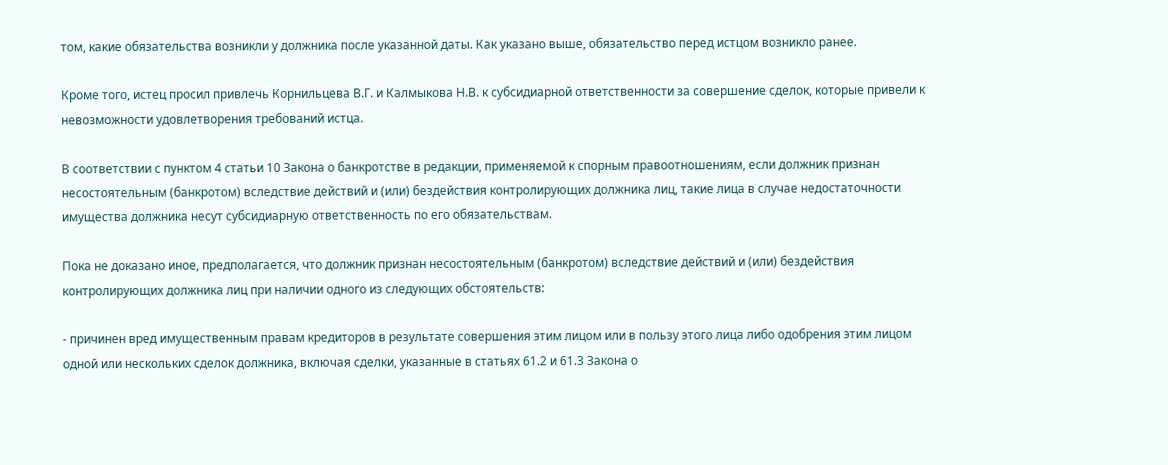том, какие обязательства возникли у должника после указанной даты. Как указано выше, обязательство перед истцом возникло ранее.

Кроме того, истец просил привлечь Корнильцева В.Г. и Калмыкова Н.В. к субсидиарной ответственности за совершение сделок, которые привели к невозможности удовлетворения требований истца.

В соответствии с пунктом 4 статьи 10 Закона о банкротстве в редакции, применяемой к спорным правоотношениям, если должник признан несостоятельным (банкротом) вследствие действий и (или) бездействия контролирующих должника лиц, такие лица в случае недостаточности имущества должника несут субсидиарную ответственность по его обязательствам.

Пока не доказано иное, предполагается, что должник признан несостоятельным (банкротом) вследствие действий и (или) бездействия контролирующих должника лиц при наличии одного из следующих обстоятельств:

- причинен вред имущественным правам кредиторов в результате совершения этим лицом или в пользу этого лица либо одобрения этим лицом одной или нескольких сделок должника, включая сделки, указанные в статьях 61.2 и 61.3 Закона о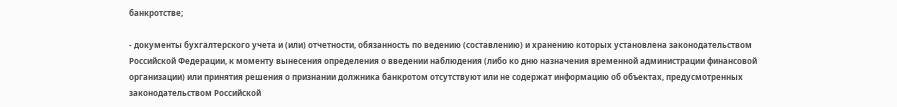банкротстве;

- документы бухгалтерского учета и (или) отчетности, обязанность по ведению (составлению) и хранению которых установлена законодательством Российской Федерации, к моменту вынесения определения о введении наблюдения (либо ко дню назначения временной администрации финансовой организации) или принятия решения о признании должника банкротом отсутствуют или не содержат информацию об объектах, предусмотренных законодательством Российской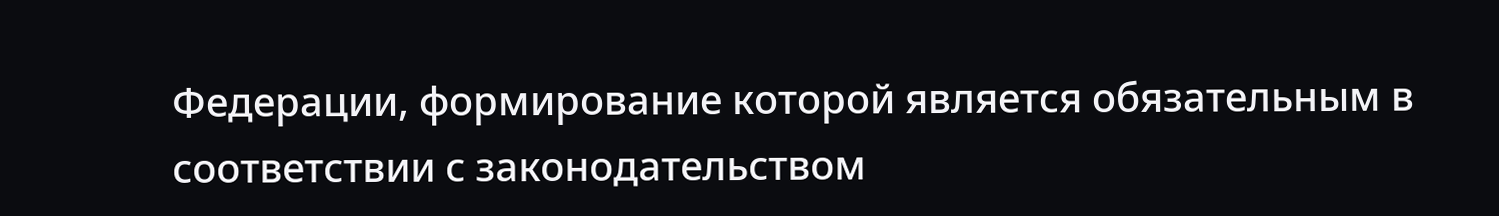Федерации, формирование которой является обязательным в соответствии с законодательством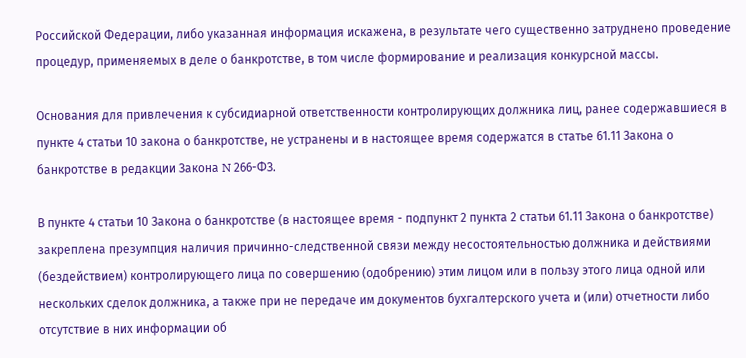Российской Федерации, либо указанная информация искажена, в результате чего существенно затруднено проведение процедур, применяемых в деле о банкротстве, в том числе формирование и реализация конкурсной массы.

Основания для привлечения к субсидиарной ответственности контролирующих должника лиц, ранее содержавшиеся в пункте 4 статьи 10 закона о банкротстве, не устранены и в настоящее время содержатся в статье 61.11 Закона о банкротстве в редакции Закона N 266-ФЗ.

В пункте 4 статьи 10 Закона о банкротстве (в настоящее время - подпункт 2 пункта 2 статьи 61.11 Закона о банкротстве) закреплена презумпция наличия причинно-следственной связи между несостоятельностью должника и действиями (бездействием) контролирующего лица по совершению (одобрению) этим лицом или в пользу этого лица одной или нескольких сделок должника, а также при не передаче им документов бухгалтерского учета и (или) отчетности либо отсутствие в них информации об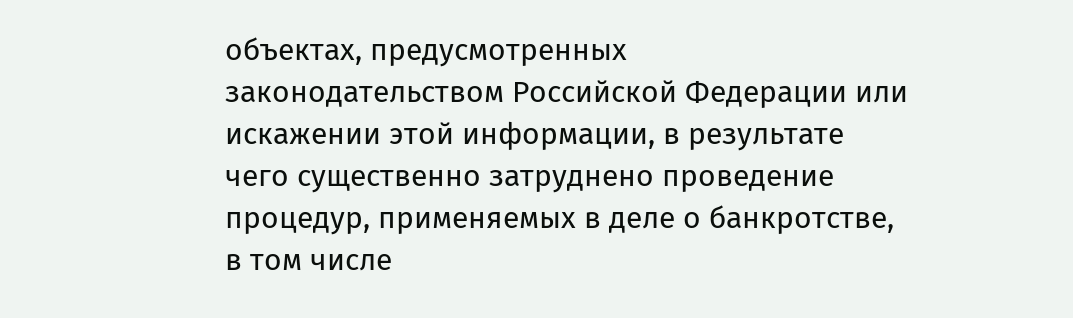объектах, предусмотренных законодательством Российской Федерации или искажении этой информации, в результате чего существенно затруднено проведение процедур, применяемых в деле о банкротстве, в том числе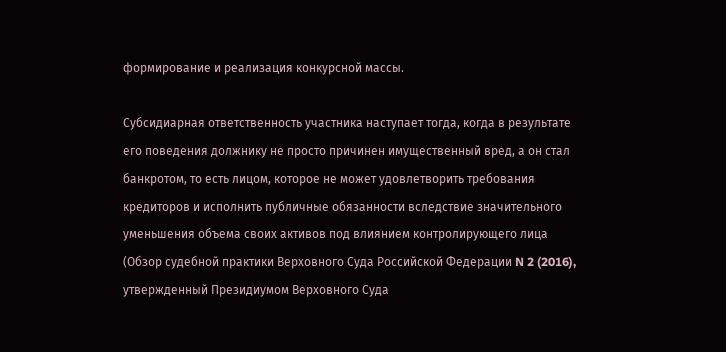формирование и реализация конкурсной массы.

Субсидиарная ответственность участника наступает тогда, когда в результате его поведения должнику не просто причинен имущественный вред, а он стал банкротом, то есть лицом, которое не может удовлетворить требования кредиторов и исполнить публичные обязанности вследствие значительного уменьшения объема своих активов под влиянием контролирующего лица (Обзор судебной практики Верховного Суда Российской Федерации N 2 (2016), утвержденный Президиумом Верховного Суда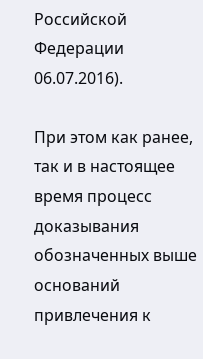Российской Федерации 06.07.2016).

При этом как ранее, так и в настоящее время процесс доказывания обозначенных выше оснований привлечения к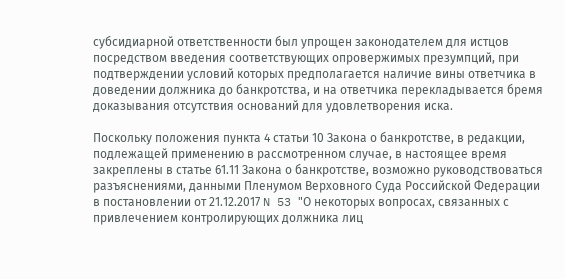субсидиарной ответственности был упрощен законодателем для истцов посредством введения соответствующих опровержимых презумпций, при подтверждении условий которых предполагается наличие вины ответчика в доведении должника до банкротства, и на ответчика перекладывается бремя доказывания отсутствия оснований для удовлетворения иска.

Поскольку положения пункта 4 статьи 10 Закона о банкротстве, в редакции, подлежащей применению в рассмотренном случае, в настоящее время закреплены в статье 61.11 Закона о банкротстве, возможно руководствоваться разъяснениями, данными Пленумом Верховного Суда Российской Федерации в постановлении от 21.12.2017 N 53 "О некоторых вопросах, связанных с привлечением контролирующих должника лиц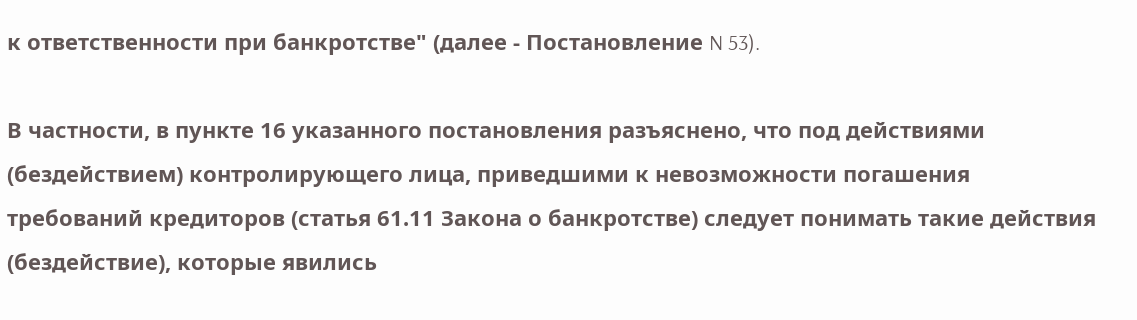к ответственности при банкротстве" (далее - Постановление N 53).

В частности, в пункте 16 указанного постановления разъяснено, что под действиями (бездействием) контролирующего лица, приведшими к невозможности погашения требований кредиторов (статья 61.11 Закона о банкротстве) следует понимать такие действия (бездействие), которые явились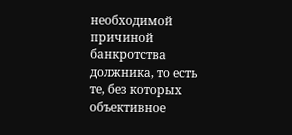необходимой причиной банкротства должника, то есть те, без которых объективное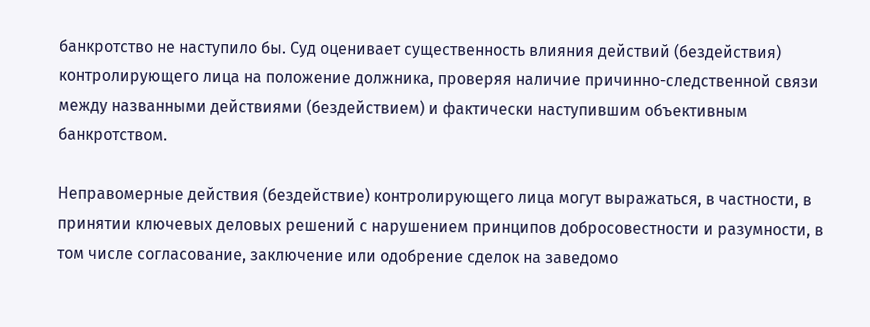банкротство не наступило бы. Суд оценивает существенность влияния действий (бездействия) контролирующего лица на положение должника, проверяя наличие причинно-следственной связи между названными действиями (бездействием) и фактически наступившим объективным банкротством.

Неправомерные действия (бездействие) контролирующего лица могут выражаться, в частности, в принятии ключевых деловых решений с нарушением принципов добросовестности и разумности, в том числе согласование, заключение или одобрение сделок на заведомо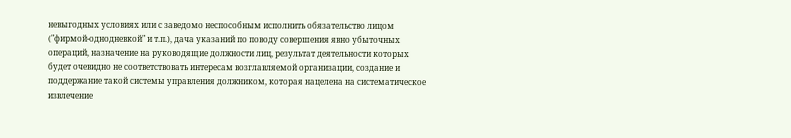невыгодных условиях или с заведомо неспособным исполнить обязательство лицом ("фирмой-однодневкой" и т.п.), дача указаний по поводу совершения явно убыточных операций, назначение на руководящие должности лиц, результат деятельности которых будет очевидно не соответствовать интересам возглавляемой организации, создание и поддержание такой системы управления должником, которая нацелена на систематическое извлечение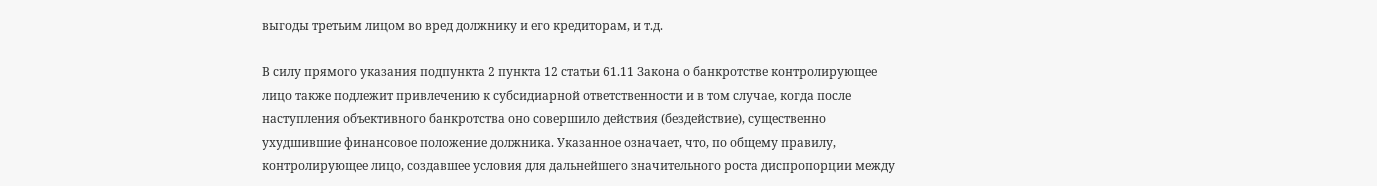выгоды третьим лицом во вред должнику и его кредиторам, и т.д.

В силу прямого указания подпункта 2 пункта 12 статьи 61.11 Закона о банкротстве контролирующее лицо также подлежит привлечению к субсидиарной ответственности и в том случае, когда после наступления объективного банкротства оно совершило действия (бездействие), существенно ухудшившие финансовое положение должника. Указанное означает, что, по общему правилу, контролирующее лицо, создавшее условия для дальнейшего значительного роста диспропорции между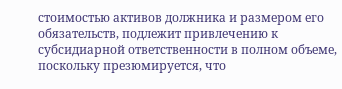стоимостью активов должника и размером его обязательств, подлежит привлечению к субсидиарной ответственности в полном объеме, поскольку презюмируется, что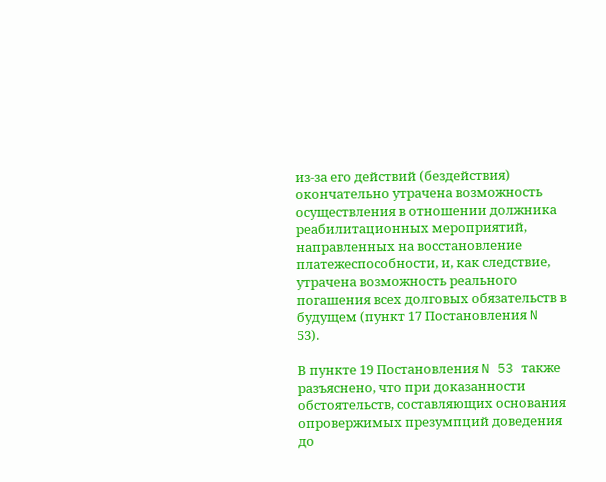из-за его действий (бездействия) окончательно утрачена возможность осуществления в отношении должника реабилитационных мероприятий, направленных на восстановление платежеспособности, и, как следствие, утрачена возможность реального погашения всех долговых обязательств в будущем (пункт 17 Постановления N 53).

В пункте 19 Постановления N 53 также разъяснено, что при доказанности обстоятельств, составляющих основания опровержимых презумпций доведения до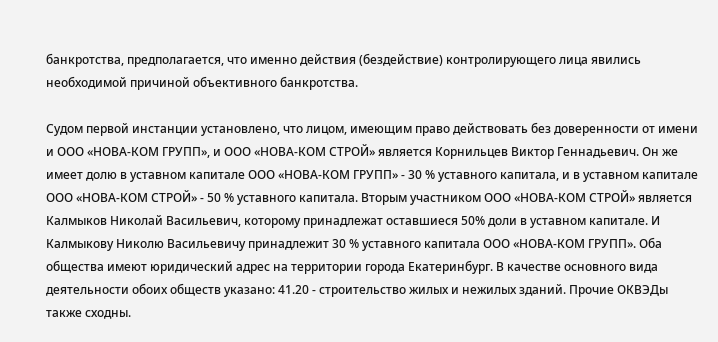банкротства, предполагается, что именно действия (бездействие) контролирующего лица явились необходимой причиной объективного банкротства.

Судом первой инстанции установлено, что лицом, имеющим право действовать без доверенности от имени и ООО «НОВА-КОМ ГРУПП», и ООО «НОВА-КОМ СТРОЙ» является Корнильцев Виктор Геннадьевич. Он же имеет долю в уставном капитале ООО «НОВА-КОМ ГРУПП» - 30 % уставного капитала, и в уставном капитале ООО «НОВА-КОМ СТРОЙ» - 50 % уставного капитала. Вторым участником ООО «НОВА-КОМ СТРОЙ» является Калмыков Николай Васильевич, которому принадлежат оставшиеся 50% доли в уставном капитале. И Калмыкову Николю Васильевичу принадлежит 30 % уставного капитала ООО «НОВА-КОМ ГРУПП». Оба общества имеют юридический адрес на территории города Екатеринбург. В качестве основного вида деятельности обоих обществ указано: 41.20 - строительство жилых и нежилых зданий. Прочие ОКВЭДы также сходны.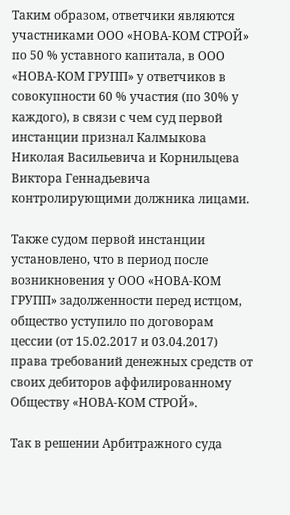Таким образом, ответчики являются участниками ООО «НОВА-КОМ СТРОЙ» по 50 % уставного капитала, в ООО «НОВА-КОМ ГРУПП» у ответчиков в совокупности 60 % участия (по 30% у каждого), в связи с чем суд первой инстанции признал Калмыкова Николая Васильевича и Корнильцева Виктора Геннадьевича контролирующими должника лицами.

Также судом первой инстанции установлено, что в период после возникновения у ООО «НОВА-КОМ ГРУПП» задолженности перед истцом, общество уступило по договорам цессии (от 15.02.2017 и 03.04.2017) права требований денежных средств от своих дебиторов аффилированному Обществу «НОВА-КОМ СТРОЙ».

Так в решении Арбитражного суда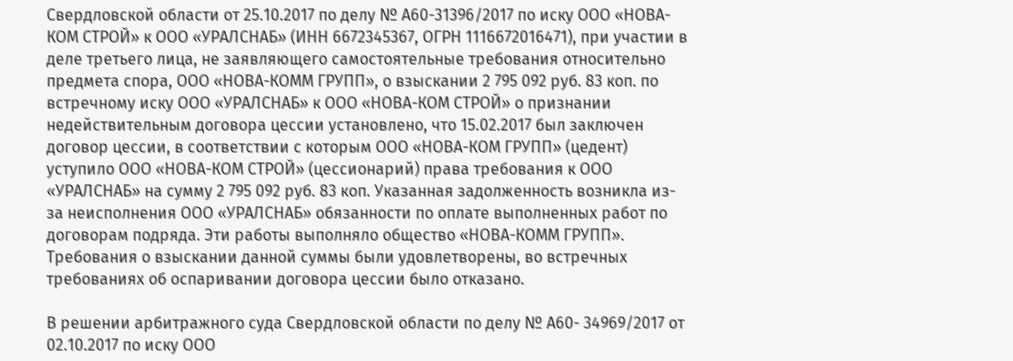Свердловской области от 25.10.2017 по делу № А60-31396/2017 по иску ООО «НОВА-КОМ СТРОЙ» к ООО «УРАЛСНАБ» (ИНН 6672345367, ОГРН 1116672016471), при участии в деле третьего лица, не заявляющего самостоятельные требования относительно предмета спора, ООО «НОВА-КОММ ГРУПП», о взыскании 2 795 092 руб. 83 коп. по встречному иску ООО «УРАЛСНАБ» к ООО «НОВА-КОМ СТРОЙ» о признании недействительным договора цессии установлено, что 15.02.2017 был заключен договор цессии, в соответствии с которым ООО «НОВА-КОМ ГРУПП» (цедент) уступило ООО «НОВА-КОМ СТРОЙ» (цессионарий) права требования к ООО «УРАЛСНАБ» на сумму 2 795 092 руб. 83 коп. Указанная задолженность возникла из-за неисполнения ООО «УРАЛСНАБ» обязанности по оплате выполненных работ по договорам подряда. Эти работы выполняло общество «НОВА-КОММ ГРУПП». Требования о взыскании данной суммы были удовлетворены, во встречных требованиях об оспаривании договора цессии было отказано.

В решении арбитражного суда Свердловской области по делу № А60- 34969/2017 от 02.10.2017 по иску ООО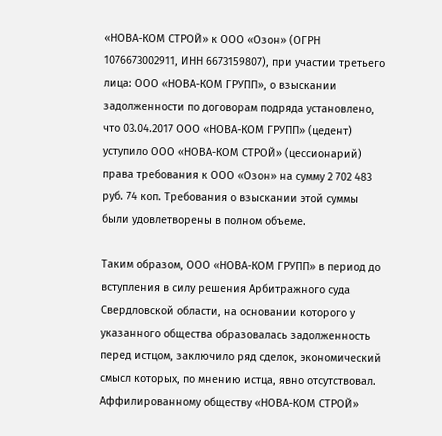«НОВА-КОМ СТРОЙ» к ООО «Озон» (ОГРН 1076673002911, ИНН 6673159807), при участии третьего лица: ООО «НОВА-КОМ ГРУПП», о взыскании задолженности по договорам подряда установлено, что 03.04.2017 ООО «НОВА-КОМ ГРУПП» (цедент) уступило ООО «НОВА-КОМ СТРОЙ» (цессионарий) права требования к ООО «Озон» на сумму 2 702 483 руб. 74 коп. Требования о взыскании этой суммы были удовлетворены в полном объеме.

Таким образом, ООО «НОВА-КОМ ГРУПП» в период до вступления в силу решения Арбитражного суда Свердловской области, на основании которого у указанного общества образовалась задолженность перед истцом, заключило ряд сделок, экономический смысл которых, по мнению истца, явно отсутствовал. Аффилированному обществу «НОВА-КОМ СТРОЙ»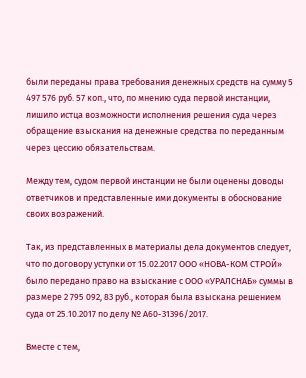были переданы права требования денежных средств на сумму 5 497 576 руб. 57 коп., что, по мнению суда первой инстанции, лишило истца возможности исполнения решения суда через обращение взыскания на денежные средства по переданным через цессию обязательствам.

Между тем, судом первой инстанции не были оценены доводы ответчиков и представленные ими документы в обоснование своих возражений.

Так, из представленных в материалы дела документов следует, что по договору уступки от 15.02.2017 ООО «НОВА-КОМ СТРОЙ» было передано право на взыскание с ООО «УРАЛСНАБ» суммы в размере 2 795 092, 83 руб., которая была взыскана решением суда от 25.10.2017 по делу № А60-31396/2017.

Вместе с тем,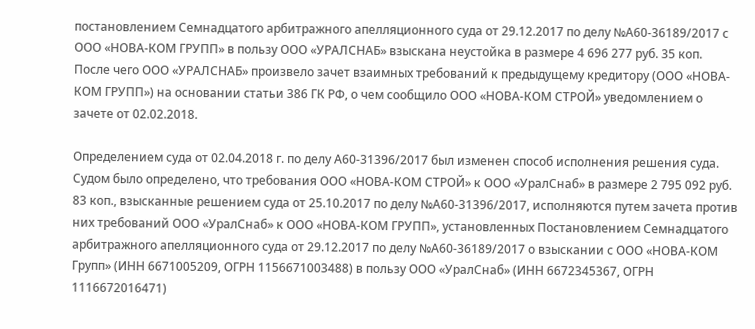постановлением Семнадцатого арбитражного апелляционного суда от 29.12.2017 по делу №А60-36189/2017 с ООО «НОВА-КОМ ГРУПП» в пользу ООО «УРАЛСНАБ» взыскана неустойка в размере 4 696 277 руб. 35 коп. После чего ООО «УРАЛСНАБ» произвело зачет взаимных требований к предыдущему кредитору (ООО «НОВА-КОМ ГРУПП») на основании статьи 386 ГК РФ, о чем сообщило ООО «НОВА-КОМ СТРОЙ» уведомлением о зачете от 02.02.2018.

Определением суда от 02.04.2018 г. по делу А60-31396/2017 был изменен способ исполнения решения суда. Судом было определено, что требования ООО «НОВА-КОМ СТРОЙ» к ООО «УралСнаб» в размере 2 795 092 руб. 83 коп., взысканные решением суда от 25.10.2017 по делу №А60-31396/2017, исполняются путем зачета против них требований ООО «УралСнаб» к ООО «НОВА-КОМ ГРУПП», установленных Постановлением Семнадцатого арбитражного апелляционного суда от 29.12.2017 по делу №А60-36189/2017 о взыскании с ООО «НОВА-КОМ Групп» (ИНН 6671005209, ОГРН 1156671003488) в пользу ООО «УралСнаб» (ИНН 6672345367, ОГРН 1116672016471)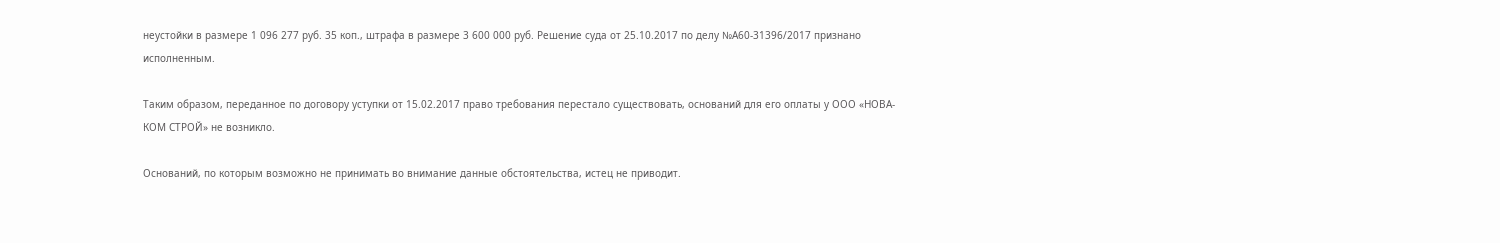неустойки в размере 1 096 277 руб. 35 коп., штрафа в размере 3 600 000 руб. Решение суда от 25.10.2017 по делу №А60-31396/2017 признано исполненным.

Таким образом, переданное по договору уступки от 15.02.2017 право требования перестало существовать, оснований для его оплаты у ООО «НОВА-КОМ СТРОЙ» не возникло.

Оснований, по которым возможно не принимать во внимание данные обстоятельства, истец не приводит.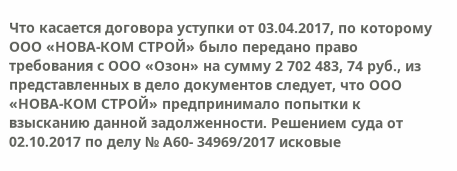Что касается договора уступки от 03.04.2017, по которому ООО «НОВА-КОМ СТРОЙ» было передано право требования с ООО «Озон» на сумму 2 702 483, 74 руб., из представленных в дело документов следует, что ООО «НОВА-КОМ СТРОЙ» предпринимало попытки к взысканию данной задолженности. Решением суда от 02.10.2017 по делу № А60- 34969/2017 исковые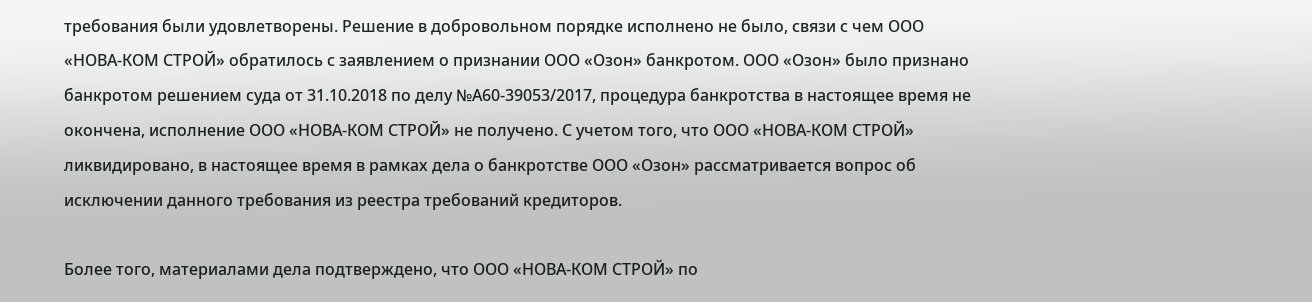требования были удовлетворены. Решение в добровольном порядке исполнено не было, связи с чем ООО «НОВА-КОМ СТРОЙ» обратилось с заявлением о признании ООО «Озон» банкротом. ООО «Озон» было признано банкротом решением суда от 31.10.2018 по делу №А60-39053/2017, процедура банкротства в настоящее время не окончена, исполнение ООО «НОВА-КОМ СТРОЙ» не получено. С учетом того, что ООО «НОВА-КОМ СТРОЙ» ликвидировано, в настоящее время в рамках дела о банкротстве ООО «Озон» рассматривается вопрос об исключении данного требования из реестра требований кредиторов.

Более того, материалами дела подтверждено, что ООО «НОВА-КОМ СТРОЙ» по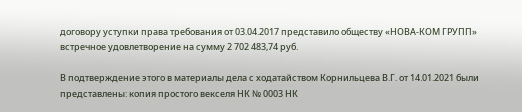договору уступки права требования от 03.04.2017 представило обществу «НОВА-КОМ ГРУПП» встречное удовлетворение на сумму 2 702 483,74 руб.

В подтверждение этого в материалы дела с ходатайством Корнильцева В.Г. от 14.01.2021 были представлены: копия простого векселя НК № 0003 НК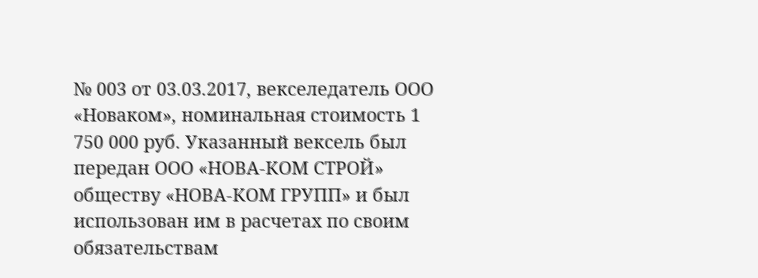№ 003 от 03.03.2017, векселедатель ООО «Новаком», номинальная стоимость 1 750 000 руб. Указанный вексель был передан ООО «НОВА-КОМ СТРОЙ» обществу «НОВА-КОМ ГРУПП» и был использован им в расчетах по своим обязательствам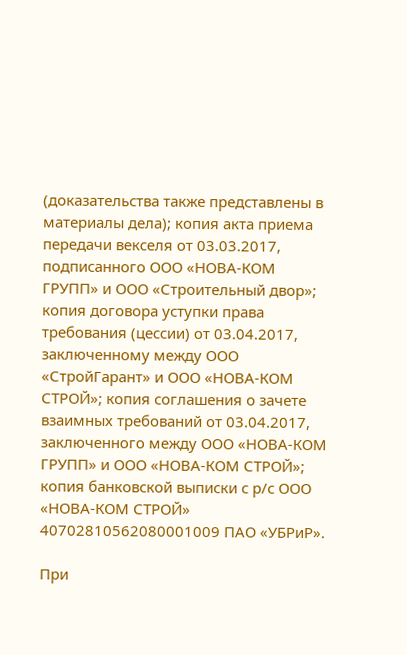(доказательства также представлены в материалы дела); копия акта приема передачи векселя от 03.03.2017, подписанного ООО «НОВА-КОМ ГРУПП» и ООО «Строительный двор»; копия договора уступки права требования (цессии) от 03.04.2017, заключенному между ООО «СтройГарант» и ООО «НОВА-КОМ СТРОЙ»; копия соглашения о зачете взаимных требований от 03.04.2017, заключенного между ООО «НОВА-КОМ ГРУПП» и ООО «НОВА-КОМ СТРОЙ»; копия банковской выписки с р/с ООО «НОВА-КОМ СТРОЙ» 40702810562080001009 ПАО «УБРиР».

При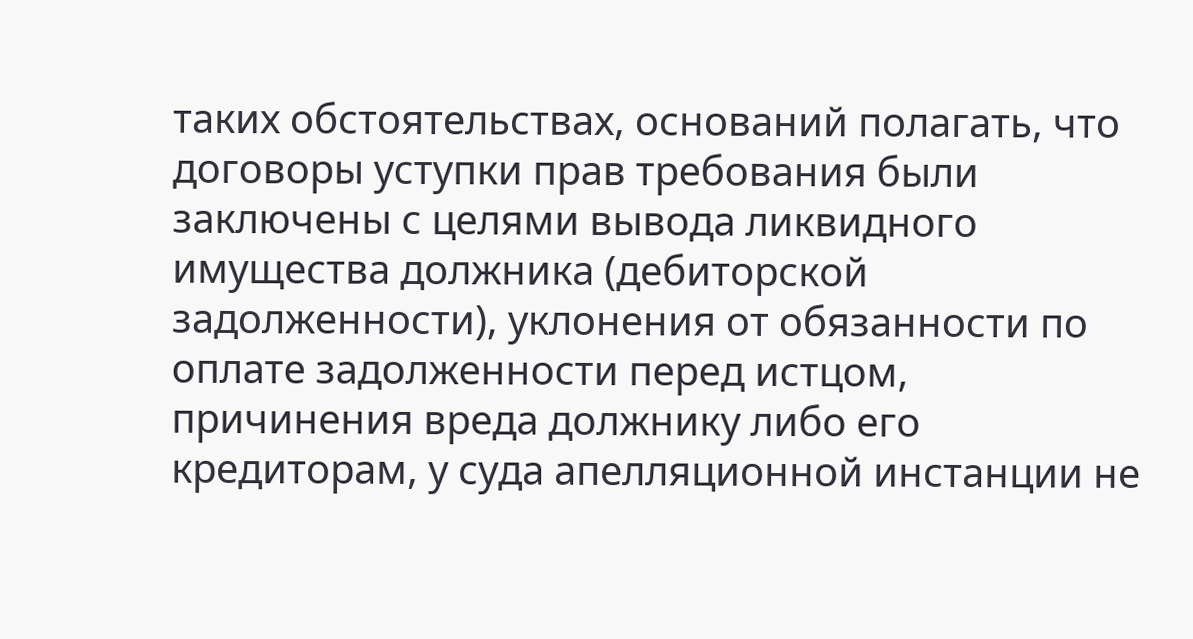таких обстоятельствах, оснований полагать, что договоры уступки прав требования были заключены с целями вывода ликвидного имущества должника (дебиторской задолженности), уклонения от обязанности по оплате задолженности перед истцом, причинения вреда должнику либо его кредиторам, у суда апелляционной инстанции не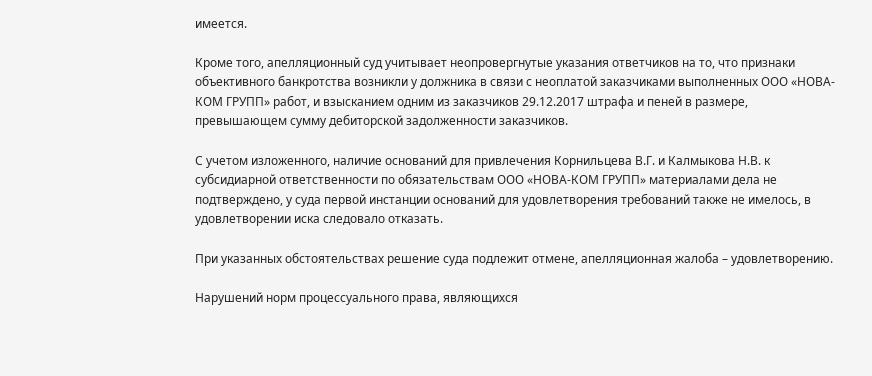имеется.

Кроме того, апелляционный суд учитывает неопровергнутые указания ответчиков на то, что признаки объективного банкротства возникли у должника в связи с неоплатой заказчиками выполненных ООО «НОВА-КОМ ГРУПП» работ, и взысканием одним из заказчиков 29.12.2017 штрафа и пеней в размере, превышающем сумму дебиторской задолженности заказчиков.

С учетом изложенного, наличие оснований для привлечения Корнильцева В.Г. и Калмыкова Н.В. к субсидиарной ответственности по обязательствам ООО «НОВА-КОМ ГРУПП» материалами дела не подтверждено, у суда первой инстанции оснований для удовлетворения требований также не имелось, в удовлетворении иска следовало отказать.

При указанных обстоятельствах решение суда подлежит отмене, апелляционная жалоба – удовлетворению.

Нарушений норм процессуального права, являющихся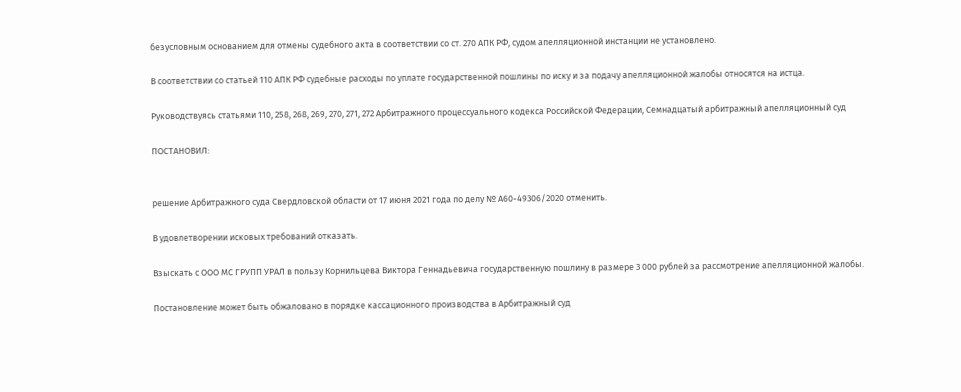безусловным основанием для отмены судебного акта в соответствии со ст. 270 АПК РФ, судом апелляционной инстанции не установлено.

В соответствии со статьей 110 АПК РФ судебные расходы по уплате государственной пошлины по иску и за подачу апелляционной жалобы относятся на истца.

Руководствуясь статьями 110, 258, 268, 269, 270, 271, 272 Арбитражного процессуального кодекса Российской Федерации, Семнадцатый арбитражный апелляционный суд

ПОСТАНОВИЛ:


решение Арбитражного суда Свердловской области от 17 июня 2021 года по делу № А60-49306/2020 отменить.

В удовлетворении исковых требований отказать.

Взыскать с ООО МС ГРУПП УРАЛ в пользу Корнильцева Виктора Геннадьевича государственную пошлину в размере 3 000 рублей за рассмотрение апелляционной жалобы.

Постановление может быть обжаловано в порядке кассационного производства в Арбитражный суд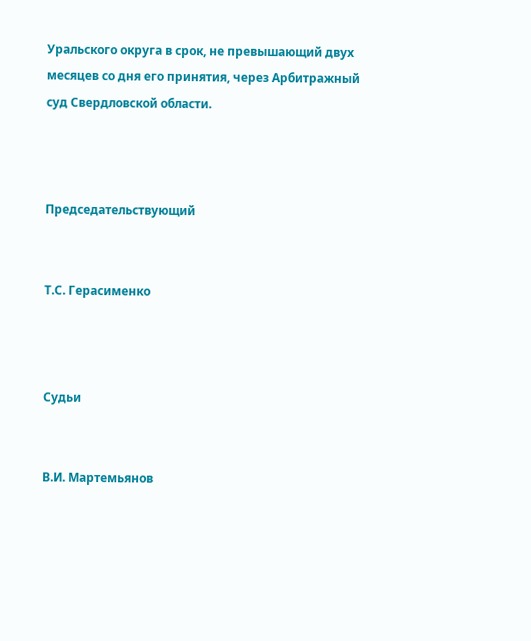Уральского округа в срок, не превышающий двух месяцев со дня его принятия, через Арбитражный суд Свердловской области.



Председательствующий


Т.С. Герасименко



Судьи


В.И. Мартемьянов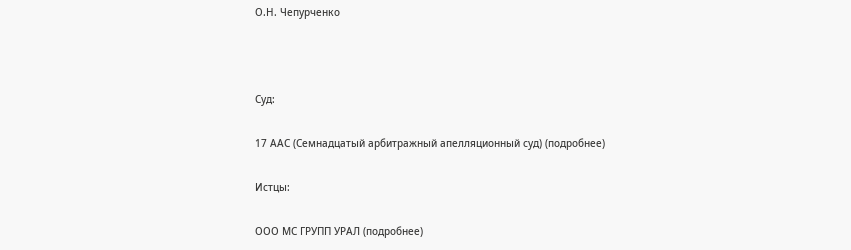О.Н. Чепурченко



Суд:

17 ААС (Семнадцатый арбитражный апелляционный суд) (подробнее)

Истцы:

ООО МС ГРУПП УРАЛ (подробнее)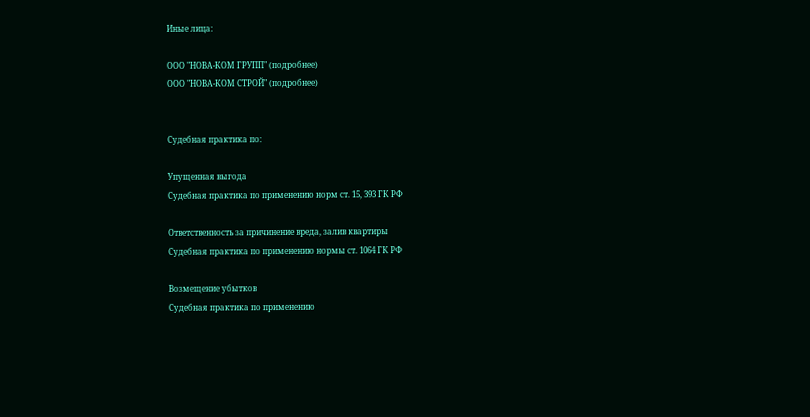Иные лица:

ООО "НОВА-КОМ ГРУПП" (подробнее)
ООО "НОВА-КОМ СТРОЙ" (подробнее)


Судебная практика по:

Упущенная выгода
Судебная практика по применению норм ст. 15, 393 ГК РФ

Ответственность за причинение вреда, залив квартиры
Судебная практика по применению нормы ст. 1064 ГК РФ

Возмещение убытков
Судебная практика по применению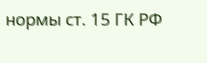нормы ст. 15 ГК РФ